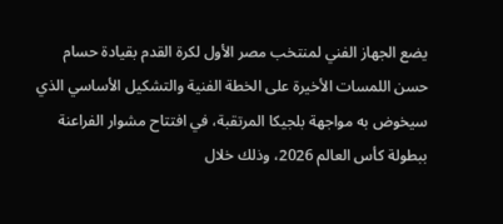يضع الجهاز الفني لمنتخب مصر الأول لكرة القدم بقيادة حسام حسن اللمسات الأخيرة على الخطة الفنية والتشكيل الأساسي الذي سيخوض به مواجهة بلجيكا المرتقبة، في افتتاح مشوار الفراعنة ببطولة كأس العالم 2026، وذلك خلال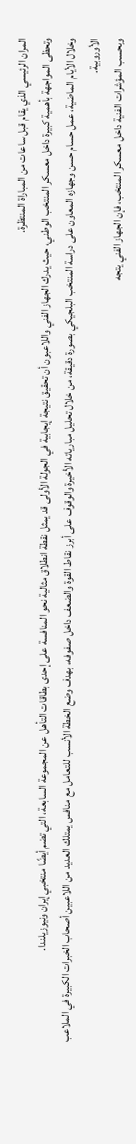المران الرئيسي الذي يقام قبل ساعات من المباراة المنتظرة.
وتحظى المواجهة بأهمية كبيرة داخل معسكر المنتخب الوطني، حيث يدرك الجهاز الفني واللاعبون أن تحقيق نتيجة إيجابية في الجولة الأولى قد يمثل نقطة انطلاق مثالية نحو المنافسة على إحدى بطاقات التأهل عن المجموعة السابعة، التي تضم أيضًا منتخبي إيران ونيوزيلندا.
وخلال الأيام الماضية، عمل حسام حسن وجهازه المعاون على دراسة المنتخب البلجيكي بصورة دقيقة، من خلال تحليل مبارياته الأخيرة والوقوف على أبرز نقاط القوة والضعف داخل صفوفه، بهدف وضع الخطة الأنسب للتعامل مع منافس يمتلك العديد من اللاعبين أصحاب الخبرات الكبيرة في الملاعب الأوروبية.
وبحسب المؤشرات الفنية داخل معسكر المنتخب، فإن الجهاز الفني يتجه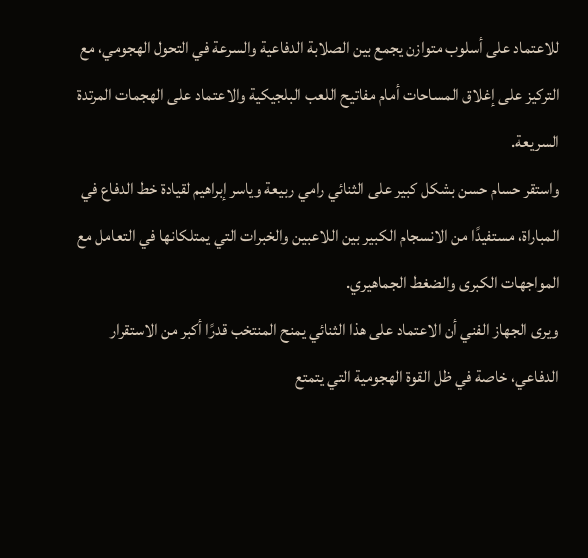للاعتماد على أسلوب متوازن يجمع بين الصلابة الدفاعية والسرعة في التحول الهجومي، مع التركيز على إغلاق المساحات أمام مفاتيح اللعب البلجيكية والاعتماد على الهجمات المرتدة السريعة.
واستقر حسام حسن بشكل كبير على الثنائي رامي ربيعة وياسر إبراهيم لقيادة خط الدفاع في المباراة، مستفيدًا من الانسجام الكبير بين اللاعبين والخبرات التي يمتلكانها في التعامل مع المواجهات الكبرى والضغط الجماهيري.
ويرى الجهاز الفني أن الاعتماد على هذا الثنائي يمنح المنتخب قدرًا أكبر من الاستقرار الدفاعي، خاصة في ظل القوة الهجومية التي يتمتع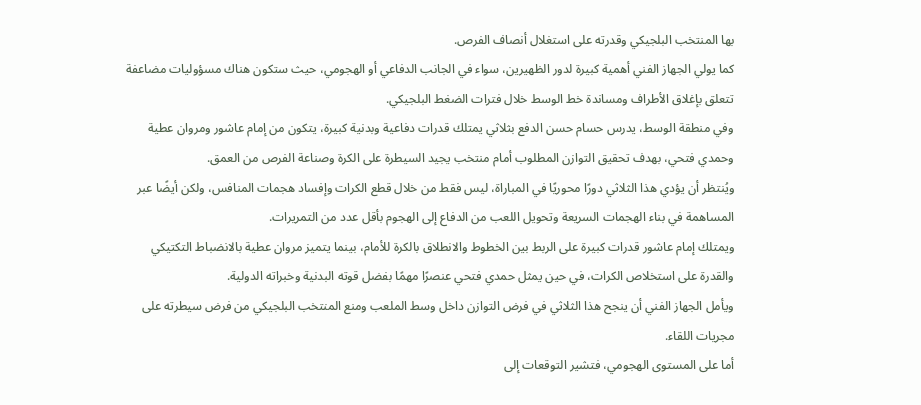بها المنتخب البلجيكي وقدرته على استغلال أنصاف الفرص.
كما يولي الجهاز الفني أهمية كبيرة لدور الظهيرين، سواء في الجانب الدفاعي أو الهجومي، حيث ستكون هناك مسؤوليات مضاعفة تتعلق بإغلاق الأطراف ومساندة خط الوسط خلال فترات الضغط البلجيكي.
وفي منطقة الوسط، يدرس حسام حسن الدفع بثلاثي يمتلك قدرات دفاعية وبدنية كبيرة، يتكون من إمام عاشور ومروان عطية وحمدي فتحي، بهدف تحقيق التوازن المطلوب أمام منتخب يجيد السيطرة على الكرة وصناعة الفرص من العمق.
ويُنتظر أن يؤدي هذا الثلاثي دورًا محوريًا في المباراة، ليس فقط من خلال قطع الكرات وإفساد هجمات المنافس، ولكن أيضًا عبر المساهمة في بناء الهجمات السريعة وتحويل اللعب من الدفاع إلى الهجوم بأقل عدد من التمريرات.
ويمتلك إمام عاشور قدرات كبيرة على الربط بين الخطوط والانطلاق بالكرة للأمام، بينما يتميز مروان عطية بالانضباط التكتيكي والقدرة على استخلاص الكرات، في حين يمثل حمدي فتحي عنصرًا مهمًا بفضل قوته البدنية وخبراته الدولية.
ويأمل الجهاز الفني أن ينجح هذا الثلاثي في فرض التوازن داخل وسط الملعب ومنع المنتخب البلجيكي من فرض سيطرته على مجريات اللقاء.
أما على المستوى الهجومي، فتشير التوقعات إلى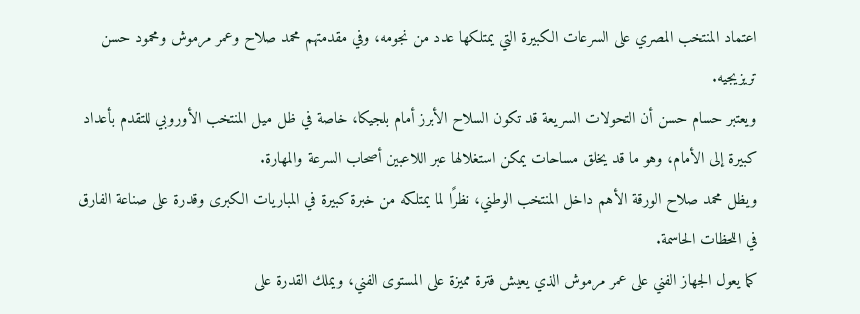اعتماد المنتخب المصري على السرعات الكبيرة التي يمتلكها عدد من نجومه، وفي مقدمتهم محمد صلاح وعمر مرموش ومحمود حسن تريزيجيه.
ويعتبر حسام حسن أن التحولات السريعة قد تكون السلاح الأبرز أمام بلجيكا، خاصة في ظل ميل المنتخب الأوروبي للتقدم بأعداد كبيرة إلى الأمام، وهو ما قد يخلق مساحات يمكن استغلالها عبر اللاعبين أصحاب السرعة والمهارة.
ويظل محمد صلاح الورقة الأهم داخل المنتخب الوطني، نظرًا لما يمتلكه من خبرة كبيرة في المباريات الكبرى وقدرة على صناعة الفارق في اللحظات الحاسمة.
كما يعول الجهاز الفني على عمر مرموش الذي يعيش فترة مميزة على المستوى الفني، ويملك القدرة على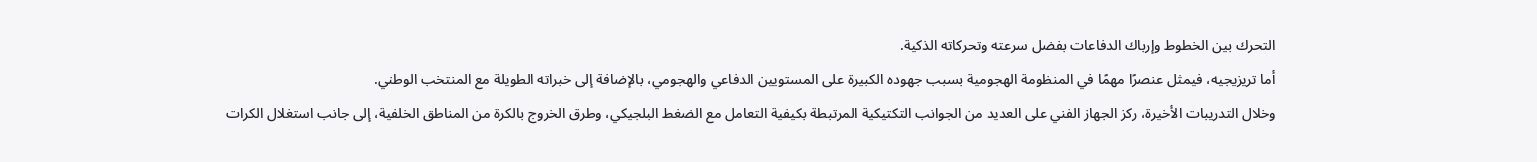التحرك بين الخطوط وإرباك الدفاعات بفضل سرعته وتحركاته الذكية.
أما تريزيجيه، فيمثل عنصرًا مهمًا في المنظومة الهجومية بسبب جهوده الكبيرة على المستويين الدفاعي والهجومي، بالإضافة إلى خبراته الطويلة مع المنتخب الوطني.
وخلال التدريبات الأخيرة، ركز الجهاز الفني على العديد من الجوانب التكتيكية المرتبطة بكيفية التعامل مع الضغط البلجيكي، وطرق الخروج بالكرة من المناطق الخلفية، إلى جانب استغلال الكرات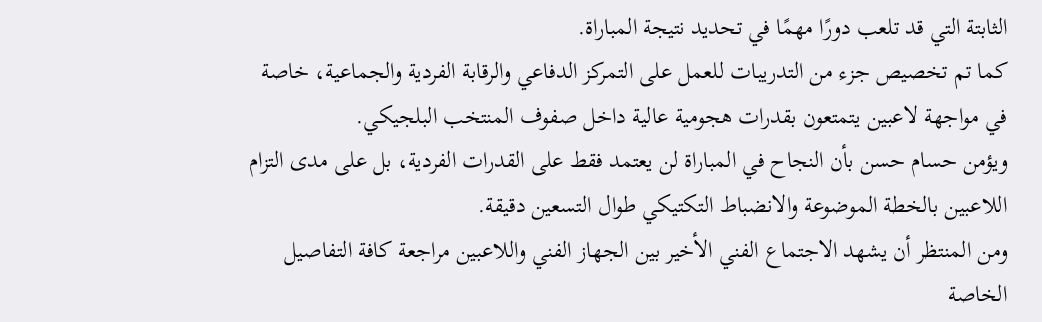الثابتة التي قد تلعب دورًا مهمًا في تحديد نتيجة المباراة.
كما تم تخصيص جزء من التدريبات للعمل على التمركز الدفاعي والرقابة الفردية والجماعية، خاصة في مواجهة لاعبين يتمتعون بقدرات هجومية عالية داخل صفوف المنتخب البلجيكي.
ويؤمن حسام حسن بأن النجاح في المباراة لن يعتمد فقط على القدرات الفردية، بل على مدى التزام اللاعبين بالخطة الموضوعة والانضباط التكتيكي طوال التسعين دقيقة.
ومن المنتظر أن يشهد الاجتماع الفني الأخير بين الجهاز الفني واللاعبين مراجعة كافة التفاصيل الخاصة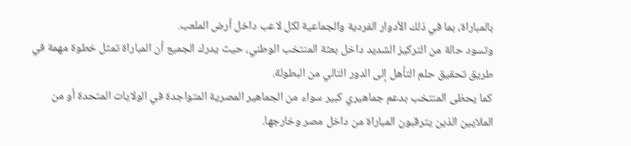بالمباراة، بما في ذلك الأدوار الفردية والجماعية لكل لاعب داخل أرض الملعب.
وتسود حالة من التركيز الشديد داخل بعثة المنتخب الوطني، حيث يدرك الجميع أن المباراة تمثل خطوة مهمة في طريق تحقيق حلم التأهل إلى الدور التالي من البطولة.
كما يحظى المنتخب بدعم جماهيري كبير سواء من الجماهير المصرية المتواجدة في الولايات المتحدة أو من الملايين الذين يترقبون المباراة من داخل مصر وخارجها.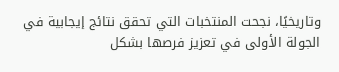وتاريخيًا، نجحت المنتخبات التي تحقق نتائج إيجابية في الجولة الأولى في تعزيز فرصها بشكل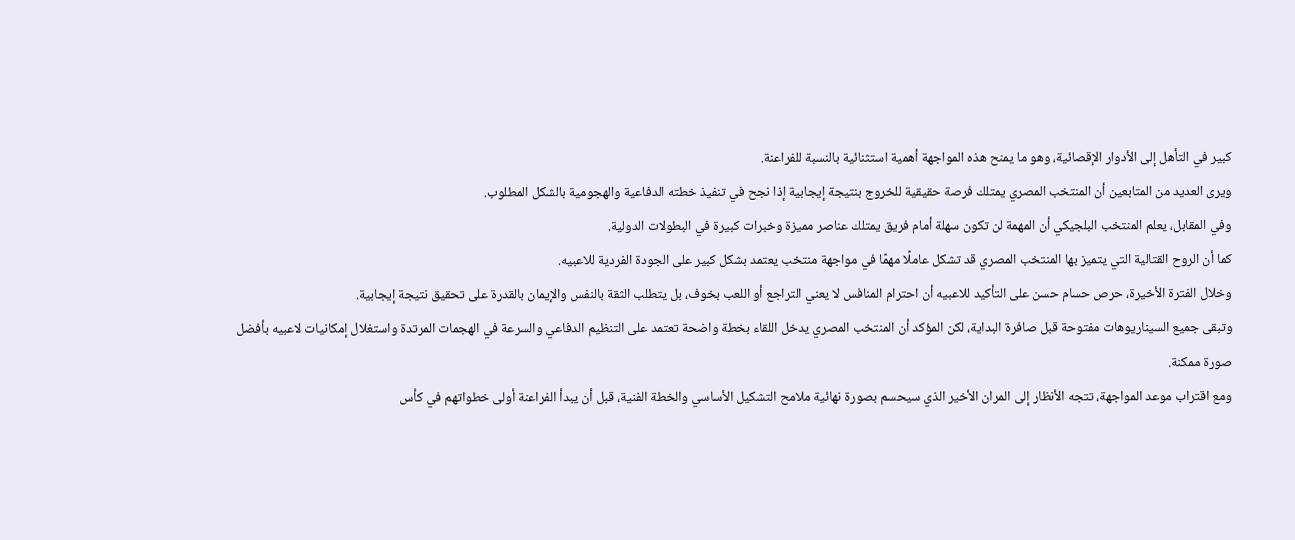كبير في التأهل إلى الأدوار الإقصائية، وهو ما يمنح هذه المواجهة أهمية استثنائية بالنسبة للفراعنة.
ويرى العديد من المتابعين أن المنتخب المصري يمتلك فرصة حقيقية للخروج بنتيجة إيجابية إذا نجح في تنفيذ خطته الدفاعية والهجومية بالشكل المطلوب.
وفي المقابل، يعلم المنتخب البلجيكي أن المهمة لن تكون سهلة أمام فريق يمتلك عناصر مميزة وخبرات كبيرة في البطولات الدولية.
كما أن الروح القتالية التي يتميز بها المنتخب المصري قد تشكل عاملًا مهمًا في مواجهة منتخب يعتمد بشكل كبير على الجودة الفردية للاعبيه.
وخلال الفترة الأخيرة، حرص حسام حسن على التأكيد للاعبيه أن احترام المنافس لا يعني التراجع أو اللعب بخوف، بل يتطلب الثقة بالنفس والإيمان بالقدرة على تحقيق نتيجة إيجابية.
وتبقى جميع السيناريوهات مفتوحة قبل صافرة البداية، لكن المؤكد أن المنتخب المصري يدخل اللقاء بخطة واضحة تعتمد على التنظيم الدفاعي والسرعة في الهجمات المرتدة واستغلال إمكانيات لاعبيه بأفضل صورة ممكنة.
ومع اقتراب موعد المواجهة، تتجه الأنظار إلى المران الأخير الذي سيحسم بصورة نهائية ملامح التشكيل الأساسي والخطة الفنية، قبل أن يبدأ الفراعنة أولى خطواتهم في كأس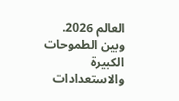العالم 2026.
وبين الطموحات الكبيرة والاستعدادات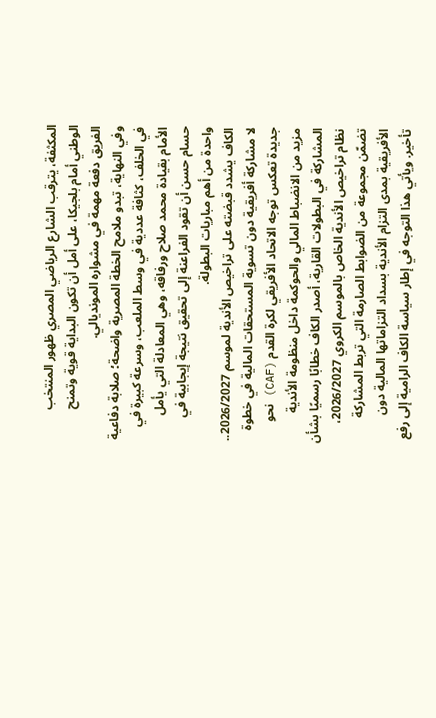المكثفة، يترقب الشارع الرياضي المصري ظهور المنتخب الوطني أمام بلجيكا، على أمل أن تكون البداية قوية وتمنح الفريق دفعة مهمة في مشواره المونديالي.
وفي النهاية، تبدو ملامح الخطة المصرية واضحة؛ صلابة دفاعية في الخلف، كثافة عددية في وسط الملعب، وسرعة كبيرة في الأمام بقيادة محمد صلاح ورفاقه، وهي المعادلة التي يأمل حسام حسن أن تقود الفراعنة إلى تحقيق نتيجة إيجابية في واحدة من أهم مباريات البطولة.
الكاف يشدد قبضته على تراخيص الأندية لموسم 2026/2027.. لا مشاركة أفريقية دون تسوية المستحقات المالية في خطوة جديدة تعكس توجه الاتحاد الأفريقي لكرة القدم (CAF) نحو مزيد من الانضباط المالي والحوكمة داخل منظومة الأندية المشاركة في البطولات القارية، أصدر الكاف خطابًا رسميًا بشأن نظام تراخيص الأندية الخاص بالموسم الكروي 2026/2027، تضمّن مجموعة من الضوابط الصارمة التي تربط المشاركة الأفريقية بمدى التزام الأندية بسداد التزاماتها المالية دون تأخير. ويأتي هذا التوجه في إطار سياسة الكاف الرامية إلى رفع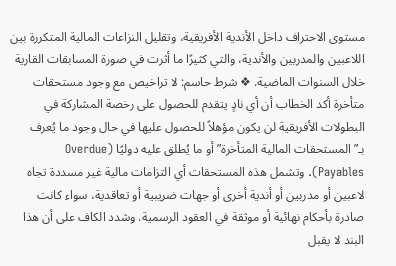مستوى الاحتراف داخل الأندية الأفريقية، وتقليل النزاعات المالية المتكررة بين اللاعبين والمدربين والأندية، والتي كثيرًا ما أثرت في صورة المسابقات القارية خلال السنوات الماضية. ❖ شرط حاسم: لا تراخيص مع وجود مستحقات متأخرة أكد الخطاب أن أي نادٍ يتقدم للحصول على رخصة المشاركة في البطولات الأفريقية لن يكون مؤهلاً للحصول عليها في حال وجود ما يُعرف بـ”المستحقات المالية المتأخرة” أو ما يُطلق عليه دوليًا (Overdue Payables). وتشمل هذه المستحقات أي التزامات مالية غير مسددة تجاه لاعبين أو مدربين أو أندية أخرى أو جهات ضريبية أو تعاقدية، سواء كانت صادرة بأحكام نهائية أو موثقة في العقود الرسمية. وشدد الكاف على أن هذا البند لا يقبل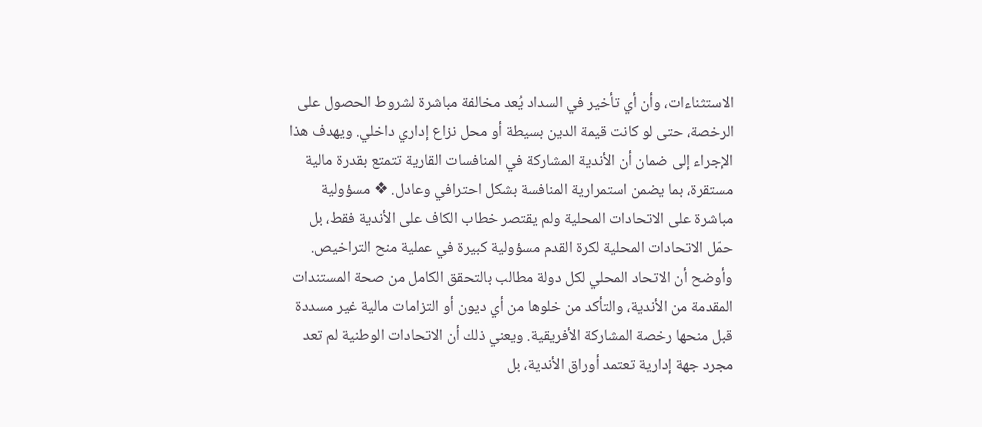الاستثناءات، وأن أي تأخير في السداد يُعد مخالفة مباشرة لشروط الحصول على الرخصة، حتى لو كانت قيمة الدين بسيطة أو محل نزاع إداري داخلي. ويهدف هذا الإجراء إلى ضمان أن الأندية المشاركة في المنافسات القارية تتمتع بقدرة مالية مستقرة، بما يضمن استمرارية المنافسة بشكل احترافي وعادل. ❖ مسؤولية مباشرة على الاتحادات المحلية ولم يقتصر خطاب الكاف على الأندية فقط، بل حمّل الاتحادات المحلية لكرة القدم مسؤولية كبيرة في عملية منح التراخيص. وأوضح أن الاتحاد المحلي لكل دولة مطالب بالتحقق الكامل من صحة المستندات المقدمة من الأندية، والتأكد من خلوها من أي ديون أو التزامات مالية غير مسددة قبل منحها رخصة المشاركة الأفريقية. ويعني ذلك أن الاتحادات الوطنية لم تعد مجرد جهة إدارية تعتمد أوراق الأندية، بل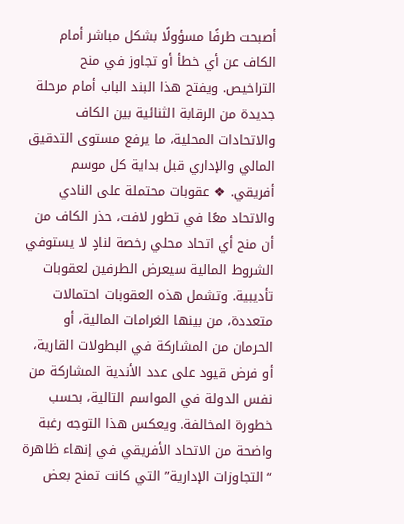أصبحت طرفًا مسؤولًا بشكل مباشر أمام الكاف عن أي خطأ أو تجاوز في منح التراخيص. ويفتح هذا البند الباب أمام مرحلة جديدة من الرقابة الثنائية بين الكاف والاتحادات المحلية، ما يرفع مستوى التدقيق المالي والإداري قبل بداية كل موسم أفريقي. ❖ عقوبات محتملة على النادي والاتحاد معًا في تطور لافت، حذر الكاف من أن منح أي اتحاد محلي رخصة لنادٍ لا يستوفي الشروط المالية سيعرض الطرفين لعقوبات تأديبية. وتشمل هذه العقوبات احتمالات متعددة، من بينها الغرامات المالية، أو الحرمان من المشاركة في البطولات القارية، أو فرض قيود على عدد الأندية المشاركة من نفس الدولة في المواسم التالية، بحسب خطورة المخالفة. ويعكس هذا التوجه رغبة واضحة من الاتحاد الأفريقي في إنهاء ظاهرة “التجاوزات الإدارية” التي كانت تمنح بعض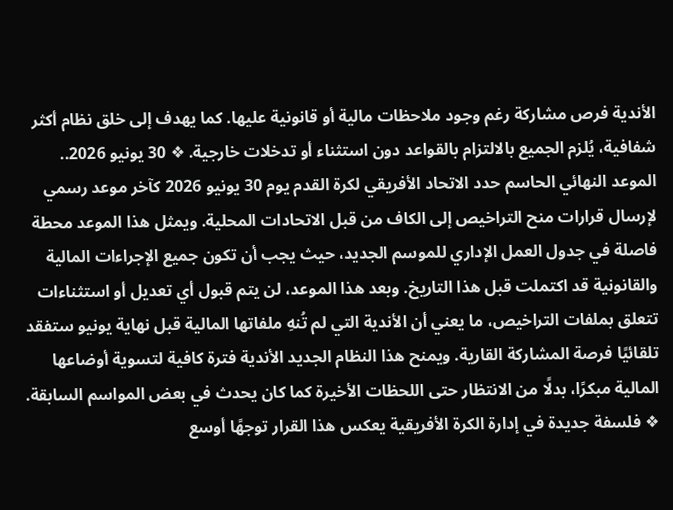الأندية فرص مشاركة رغم وجود ملاحظات مالية أو قانونية عليها. كما يهدف إلى خلق نظام أكثر شفافية، يُلزم الجميع بالالتزام بالقواعد دون استثناء أو تدخلات خارجية. ❖ 30 يونيو 2026.. الموعد النهائي الحاسم حدد الاتحاد الأفريقي لكرة القدم يوم 30 يونيو 2026 كآخر موعد رسمي لإرسال قرارات منح التراخيص إلى الكاف من قبل الاتحادات المحلية. ويمثل هذا الموعد محطة فاصلة في جدول العمل الإداري للموسم الجديد، حيث يجب أن تكون جميع الإجراءات المالية والقانونية قد اكتملت قبل هذا التاريخ. وبعد هذا الموعد، لن يتم قبول أي تعديل أو استثناءات تتعلق بملفات التراخيص، ما يعني أن الأندية التي لم تُنهِ ملفاتها المالية قبل نهاية يونيو ستفقد تلقائيًا فرصة المشاركة القارية. ويمنح هذا النظام الجديد الأندية فترة كافية لتسوية أوضاعها المالية مبكرًا، بدلًا من الانتظار حتى اللحظات الأخيرة كما كان يحدث في بعض المواسم السابقة. ❖ فلسفة جديدة في إدارة الكرة الأفريقية يعكس هذا القرار توجهًا أوسع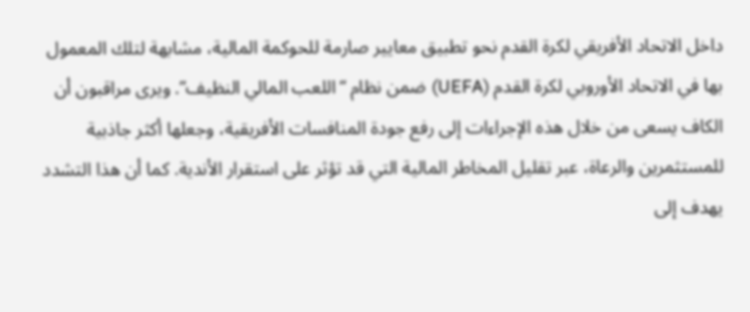داخل الاتحاد الأفريقي لكرة القدم نحو تطبيق معايير صارمة للحوكمة المالية، مشابهة لتلك المعمول بها في الاتحاد الأوروبي لكرة القدم (UEFA) ضمن نظام “اللعب المالي النظيف”. ويرى مراقبون أن الكاف يسعى من خلال هذه الإجراءات إلى رفع جودة المنافسات الأفريقية، وجعلها أكثر جاذبية للمستثمرين والرعاة، عبر تقليل المخاطر المالية التي قد تؤثر على استقرار الأندية. كما أن هذا التشدد يهدف إلى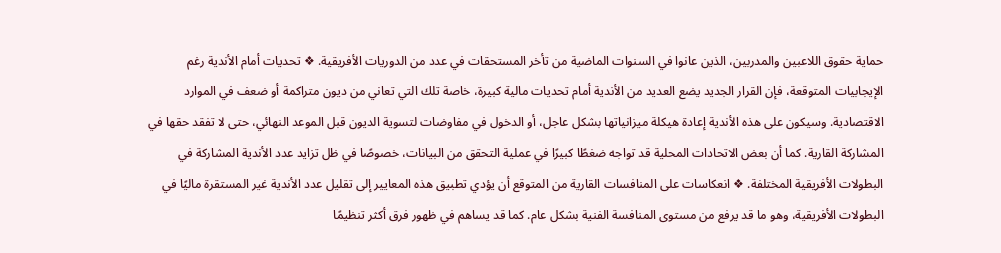حماية حقوق اللاعبين والمدربين، الذين عانوا في السنوات الماضية من تأخر المستحقات في عدد من الدوريات الأفريقية. ❖ تحديات أمام الأندية رغم الإيجابيات المتوقعة، فإن القرار الجديد يضع العديد من الأندية أمام تحديات مالية كبيرة، خاصة تلك التي تعاني من ديون متراكمة أو ضعف في الموارد الاقتصادية. وسيكون على هذه الأندية إعادة هيكلة ميزانياتها بشكل عاجل، أو الدخول في مفاوضات لتسوية الديون قبل الموعد النهائي، حتى لا تفقد حقها في المشاركة القارية. كما أن بعض الاتحادات المحلية قد تواجه ضغطًا كبيرًا في عملية التحقق من البيانات، خصوصًا في ظل تزايد عدد الأندية المشاركة في البطولات الأفريقية المختلفة. ❖ انعكاسات على المنافسات القارية من المتوقع أن يؤدي تطبيق هذه المعايير إلى تقليل عدد الأندية غير المستقرة ماليًا في البطولات الأفريقية، وهو ما قد يرفع من مستوى المنافسة الفنية بشكل عام. كما قد يساهم في ظهور فرق أكثر تنظيمًا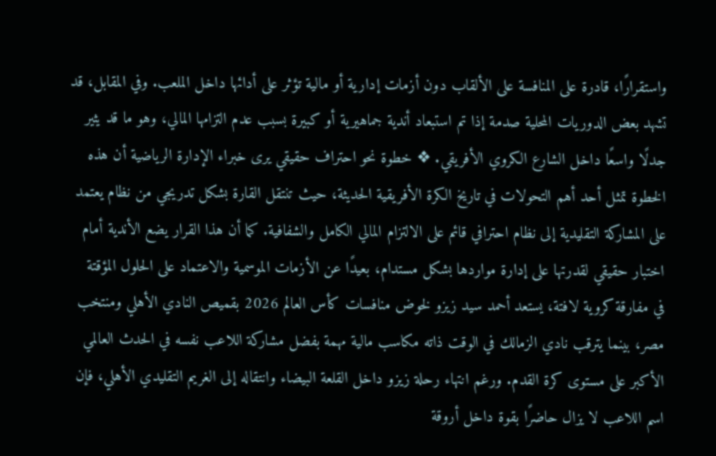واستقرارًا، قادرة على المنافسة على الألقاب دون أزمات إدارية أو مالية تؤثر على أدائها داخل الملعب. وفي المقابل، قد تشهد بعض الدوريات المحلية صدمة إذا تم استبعاد أندية جماهيرية أو كبيرة بسبب عدم التزامها المالي، وهو ما قد يثير جدلًا واسعًا داخل الشارع الكروي الأفريقي. ❖ خطوة نحو احتراف حقيقي يرى خبراء الإدارة الرياضية أن هذه الخطوة تمثل أحد أهم التحولات في تاريخ الكرة الأفريقية الحديثة، حيث تنتقل القارة بشكل تدريجي من نظام يعتمد على المشاركة التقليدية إلى نظام احترافي قائم على الالتزام المالي الكامل والشفافية. كما أن هذا القرار يضع الأندية أمام اختبار حقيقي لقدرتها على إدارة مواردها بشكل مستدام، بعيدًا عن الأزمات الموسمية والاعتماد على الحلول المؤقتة
في مفارقة كروية لافتة، يستعد أحمد سيد زيزو لخوض منافسات كأس العالم 2026 بقميص النادي الأهلي ومنتخب مصر، بينما يترقب نادي الزمالك في الوقت ذاته مكاسب مالية مهمة بفضل مشاركة اللاعب نفسه في الحدث العالمي الأكبر على مستوى كرة القدم. ورغم انتهاء رحلة زيزو داخل القلعة البيضاء وانتقاله إلى الغريم التقليدي الأهلي، فإن اسم اللاعب لا يزال حاضرًا بقوة داخل أروقة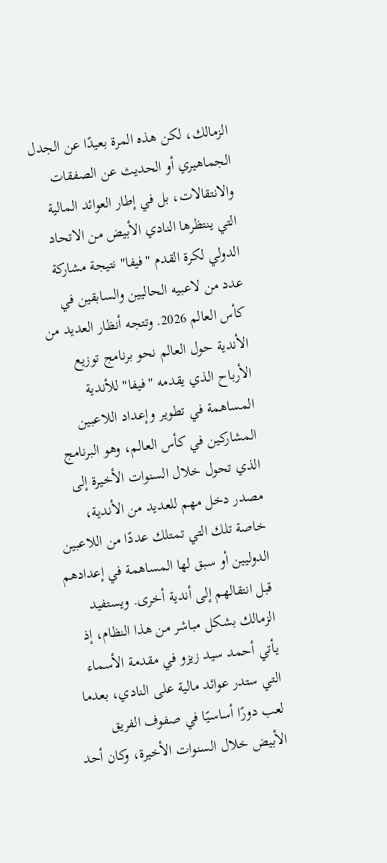الزمالك، لكن هذه المرة بعيدًا عن الجدل الجماهيري أو الحديث عن الصفقات والانتقالات، بل في إطار العوائد المالية التي ينتظرها النادي الأبيض من الاتحاد الدولي لكرة القدم "فيفا" نتيجة مشاركة عدد من لاعبيه الحاليين والسابقين في كأس العالم 2026. وتتجه أنظار العديد من الأندية حول العالم نحو برنامج توزيع الأرباح الذي يقدمه "فيفا" للأندية المساهمة في تطوير وإعداد اللاعبين المشاركين في كأس العالم، وهو البرنامج الذي تحول خلال السنوات الأخيرة إلى مصدر دخل مهم للعديد من الأندية، خاصة تلك التي تمتلك عددًا من اللاعبين الدوليين أو سبق لها المساهمة في إعدادهم قبل انتقالهم إلى أندية أخرى. ويستفيد الزمالك بشكل مباشر من هذا النظام، إذ يأتي أحمد سيد زيزو في مقدمة الأسماء التي ستدر عوائد مالية على النادي، بعدما لعب دورًا أساسيًا في صفوف الفريق الأبيض خلال السنوات الأخيرة، وكان أحد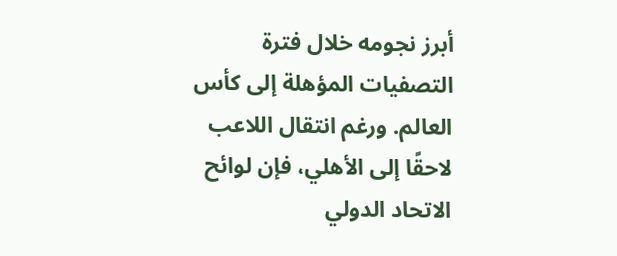أبرز نجومه خلال فترة التصفيات المؤهلة إلى كأس العالم. ورغم انتقال اللاعب لاحقًا إلى الأهلي، فإن لوائح الاتحاد الدولي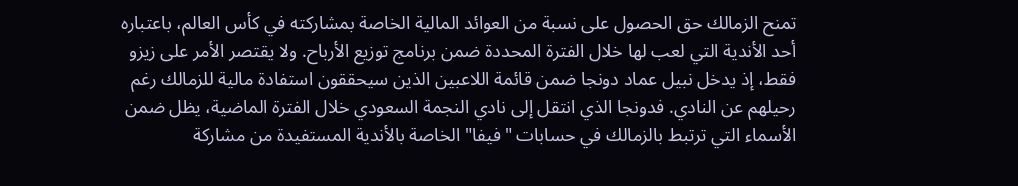تمنح الزمالك حق الحصول على نسبة من العوائد المالية الخاصة بمشاركته في كأس العالم، باعتباره أحد الأندية التي لعب لها خلال الفترة المحددة ضمن برنامج توزيع الأرباح. ولا يقتصر الأمر على زيزو فقط، إذ يدخل نبيل عماد دونجا ضمن قائمة اللاعبين الذين سيحققون استفادة مالية للزمالك رغم رحيلهم عن النادي. فدونجا الذي انتقل إلى نادي النجمة السعودي خلال الفترة الماضية، يظل ضمن الأسماء التي ترتبط بالزمالك في حسابات "فيفا" الخاصة بالأندية المستفيدة من مشاركة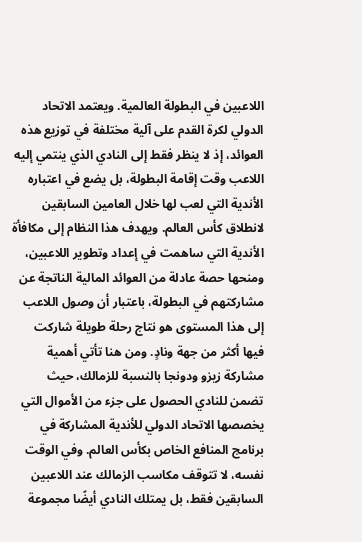اللاعبين في البطولة العالمية. ويعتمد الاتحاد الدولي لكرة القدم على آلية مختلفة في توزيع هذه العوائد، إذ لا ينظر فقط إلى النادي الذي ينتمي إليه اللاعب وقت إقامة البطولة، بل يضع في اعتباره الأندية التي لعب لها خلال العامين السابقين لانطلاق كأس العالم. ويهدف هذا النظام إلى مكافأة الأندية التي ساهمت في إعداد وتطوير اللاعبين، ومنحها حصة عادلة من العوائد المالية الناتجة عن مشاركتهم في البطولة، باعتبار أن وصول اللاعب إلى هذا المستوى هو نتاج رحلة طويلة شاركت فيها أكثر من جهة ونادٍ. ومن هنا تأتي أهمية مشاركة زيزو ودونجا بالنسبة للزمالك، حيث تضمن للنادي الحصول على جزء من الأموال التي يخصصها الاتحاد الدولي للأندية المشاركة في برنامج المنافع الخاص بكأس العالم. وفي الوقت نفسه، لا تتوقف مكاسب الزمالك عند اللاعبين السابقين فقط، بل يمتلك النادي أيضًا مجموعة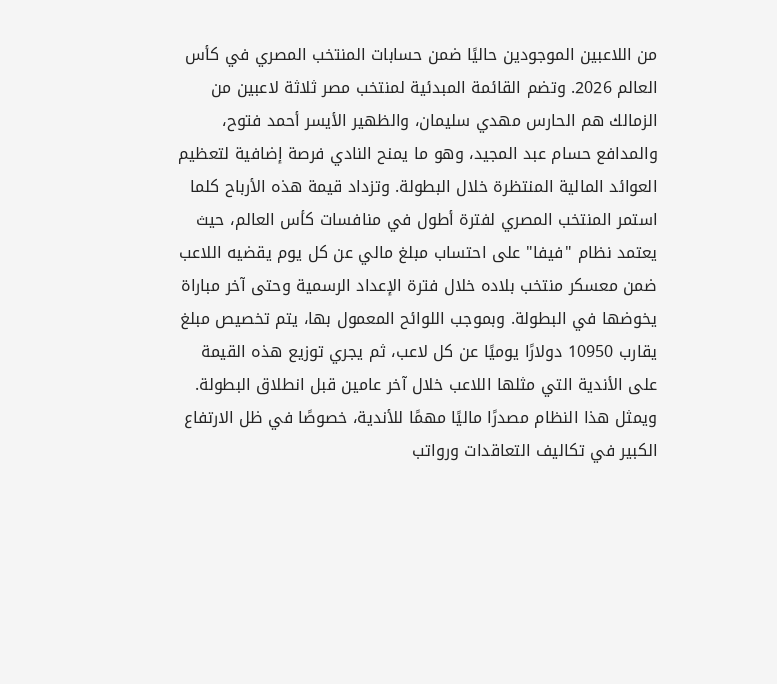من اللاعبين الموجودين حاليًا ضمن حسابات المنتخب المصري في كأس العالم 2026. وتضم القائمة المبدئية لمنتخب مصر ثلاثة لاعبين من الزمالك هم الحارس مهدي سليمان، والظهير الأيسر أحمد فتوح، والمدافع حسام عبد المجيد، وهو ما يمنح النادي فرصة إضافية لتعظيم العوائد المالية المنتظرة خلال البطولة. وتزداد قيمة هذه الأرباح كلما استمر المنتخب المصري لفترة أطول في منافسات كأس العالم، حيث يعتمد نظام "فيفا" على احتساب مبلغ مالي عن كل يوم يقضيه اللاعب ضمن معسكر منتخب بلاده خلال فترة الإعداد الرسمية وحتى آخر مباراة يخوضها في البطولة. وبموجب اللوائح المعمول بها، يتم تخصيص مبلغ يقارب 10950 دولارًا يوميًا عن كل لاعب، ثم يجري توزيع هذه القيمة على الأندية التي مثلها اللاعب خلال آخر عامين قبل انطلاق البطولة. ويمثل هذا النظام مصدرًا ماليًا مهمًا للأندية، خصوصًا في ظل الارتفاع الكبير في تكاليف التعاقدات ورواتب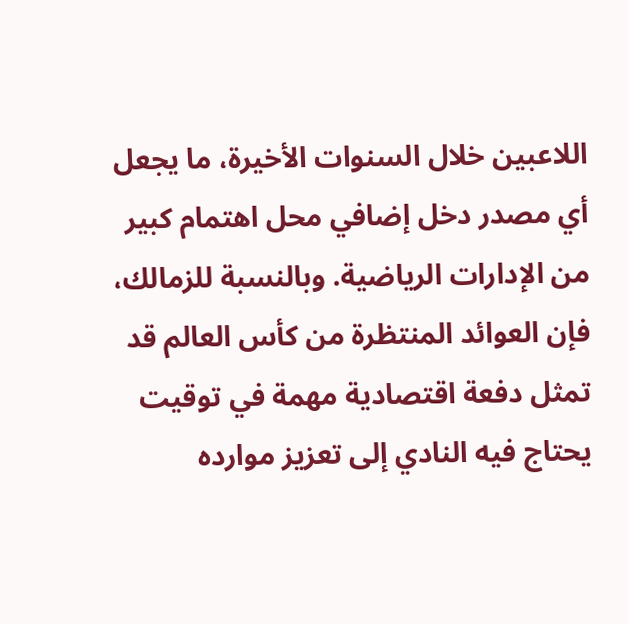اللاعبين خلال السنوات الأخيرة، ما يجعل أي مصدر دخل إضافي محل اهتمام كبير من الإدارات الرياضية. وبالنسبة للزمالك، فإن العوائد المنتظرة من كأس العالم قد تمثل دفعة اقتصادية مهمة في توقيت يحتاج فيه النادي إلى تعزيز موارده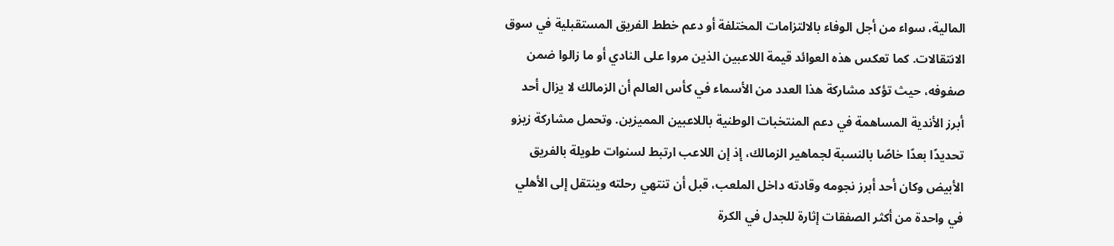المالية، سواء من أجل الوفاء بالالتزامات المختلفة أو دعم خطط الفريق المستقبلية في سوق الانتقالات. كما تعكس هذه العوائد قيمة اللاعبين الذين مروا على النادي أو ما زالوا ضمن صفوفه، حيث تؤكد مشاركة هذا العدد من الأسماء في كأس العالم أن الزمالك لا يزال أحد أبرز الأندية المساهمة في دعم المنتخبات الوطنية باللاعبين المميزين. وتحمل مشاركة زيزو تحديدًا بعدًا خاصًا بالنسبة لجماهير الزمالك، إذ إن اللاعب ارتبط لسنوات طويلة بالفريق الأبيض وكان أحد أبرز نجومه وقادته داخل الملعب، قبل أن تنتهي رحلته وينتقل إلى الأهلي في واحدة من أكثر الصفقات إثارة للجدل في الكرة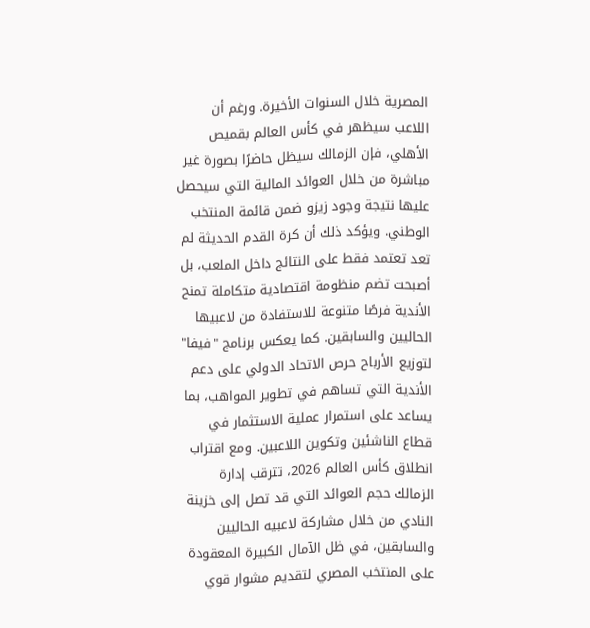المصرية خلال السنوات الأخيرة. ورغم أن اللاعب سيظهر في كأس العالم بقميص الأهلي، فإن الزمالك سيظل حاضرًا بصورة غير مباشرة من خلال العوائد المالية التي سيحصل عليها نتيجة وجود زيزو ضمن قائمة المنتخب الوطني. ويؤكد ذلك أن كرة القدم الحديثة لم تعد تعتمد فقط على النتائج داخل الملعب، بل أصبحت تضم منظومة اقتصادية متكاملة تمنح الأندية فرصًا متنوعة للاستفادة من لاعبيها الحاليين والسابقين. كما يعكس برنامج "فيفا" لتوزيع الأرباح حرص الاتحاد الدولي على دعم الأندية التي تساهم في تطوير المواهب، بما يساعد على استمرار عملية الاستثمار في قطاع الناشئين وتكوين اللاعبين. ومع اقتراب انطلاق كأس العالم 2026، تترقب إدارة الزمالك حجم العوائد التي قد تصل إلى خزينة النادي من خلال مشاركة لاعبيه الحاليين والسابقين، في ظل الآمال الكبيرة المعقودة على المنتخب المصري لتقديم مشوار قوي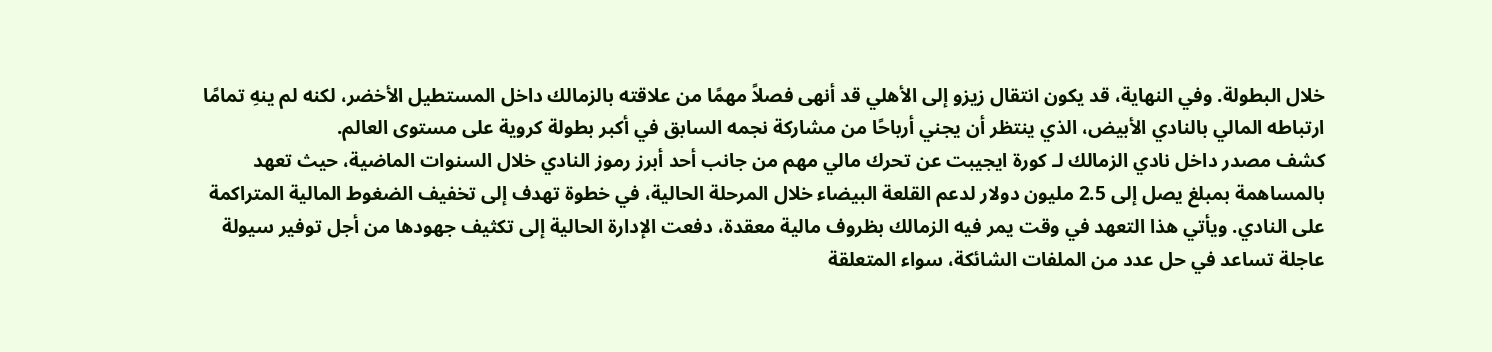خلال البطولة. وفي النهاية، قد يكون انتقال زيزو إلى الأهلي قد أنهى فصلاً مهمًا من علاقته بالزمالك داخل المستطيل الأخضر، لكنه لم ينهِ تمامًا ارتباطه المالي بالنادي الأبيض، الذي ينتظر أن يجني أرباحًا من مشاركة نجمه السابق في أكبر بطولة كروية على مستوى العالم.
كشف مصدر داخل نادي الزمالك لـ كورة ايجيبت عن تحرك مالي مهم من جانب أحد أبرز رموز النادي خلال السنوات الماضية، حيث تعهد بالمساهمة بمبلغ يصل إلى 2.5 مليون دولار لدعم القلعة البيضاء خلال المرحلة الحالية، في خطوة تهدف إلى تخفيف الضغوط المالية المتراكمة على النادي. ويأتي هذا التعهد في وقت يمر فيه الزمالك بظروف مالية معقدة، دفعت الإدارة الحالية إلى تكثيف جهودها من أجل توفير سيولة عاجلة تساعد في حل عدد من الملفات الشائكة، سواء المتعلقة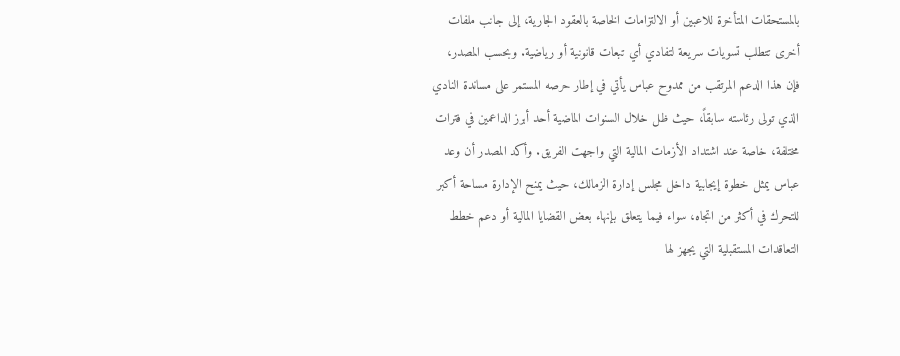بالمستحقات المتأخرة للاعبين أو الالتزامات الخاصة بالعقود الجارية، إلى جانب ملفات أخرى تتطلب تسويات سريعة لتفادي أي تبعات قانونية أو رياضية. وبحسب المصدر، فإن هذا الدعم المرتقب من ممدوح عباس يأتي في إطار حرصه المستمر على مساندة النادي الذي تولى رئاسته سابقاً، حيث ظل خلال السنوات الماضية أحد أبرز الداعمين في فترات مختلفة، خاصة عند اشتداد الأزمات المالية التي واجهت الفريق. وأكد المصدر أن وعد عباس يمثل خطوة إيجابية داخل مجلس إدارة الزمالك، حيث يمنح الإدارة مساحة أكبر للتحرك في أكثر من اتجاه، سواء فيما يتعلق بإنهاء بعض القضايا المالية أو دعم خطط التعاقدات المستقبلية التي يجهز لها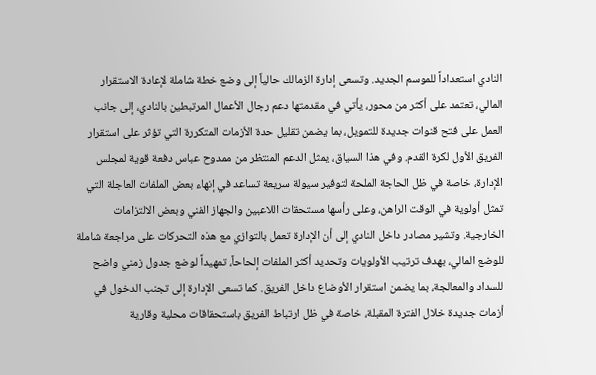النادي استعداداً للموسم الجديد. وتسعى إدارة الزمالك حالياً إلى وضع خطة شاملة لإعادة الاستقرار المالي، تعتمد على أكثر من محور، يأتي في مقدمتها دعم رجال الأعمال المرتبطين بالنادي، إلى جانب العمل على فتح قنوات جديدة للتمويل، بما يضمن تقليل حدة الأزمات المتكررة التي تؤثر على استقرار الفريق الأول لكرة القدم. وفي هذا السياق، يمثل الدعم المنتظر من ممدوح عباس دفعة قوية لمجلس الإدارة، خاصة في ظل الحاجة الملحة لتوفير سيولة سريعة تساعد في إنهاء بعض الملفات العاجلة التي تمثل أولوية في الوقت الراهن، وعلى رأسها مستحقات اللاعبين والجهاز الفني وبعض الالتزامات الخارجية. وتشير مصادر داخل النادي إلى أن الإدارة تعمل بالتوازي مع هذه التحركات على مراجعة شاملة للوضع المالي، بهدف ترتيب الأولويات وتحديد أكثر الملفات إلحاحاً، تمهيداً لوضع جدول زمني واضح للسداد والمعالجة، بما يضمن استقرار الأوضاع داخل الفريق. كما تسعى الإدارة إلى تجنب الدخول في أزمات جديدة خلال الفترة المقبلة، خاصة في ظل ارتباط الفريق باستحقاقات محلية وقارية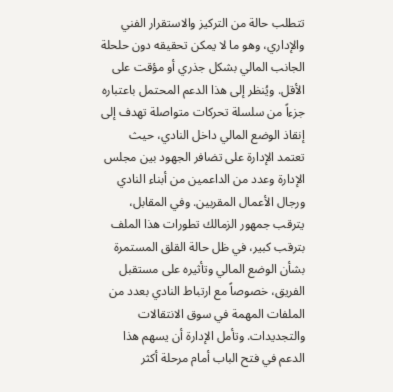تتطلب حالة من التركيز والاستقرار الفني والإداري، وهو ما لا يمكن تحقيقه دون حلحلة الجانب المالي بشكل جذري أو مؤقت على الأقل. ويُنظر إلى هذا الدعم المحتمل باعتباره جزءاً من سلسلة تحركات متواصلة تهدف إلى إنقاذ الوضع المالي داخل النادي، حيث تعتمد الإدارة على تضافر الجهود بين مجلس الإدارة وعدد من الداعمين من أبناء النادي ورجال الأعمال المقربين. وفي المقابل، يترقب جمهور الزمالك تطورات هذا الملف بترقب كبير، في ظل حالة القلق المستمرة بشأن الوضع المالي وتأثيره على مستقبل الفريق، خصوصاً مع ارتباط النادي بعدد من الملفات المهمة في سوق الانتقالات والتجديدات. وتأمل الإدارة أن يسهم هذا الدعم في فتح الباب أمام مرحلة أكثر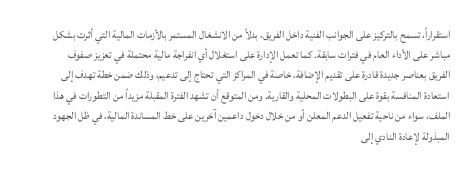استقراراً، تسمح بالتركيز على الجوانب الفنية داخل الفريق، بدلاً من الانشغال المستمر بالأزمات المالية التي أثرت بشكل مباشر على الأداء العام في فترات سابقة. كما تعمل الإدارة على استغلال أي انفراجة مالية محتملة في تعزيز صفوف الفريق بعناصر جديدة قادرة على تقديم الإضافة، خاصة في المراكز التي تحتاج إلى تدعيم، وذلك ضمن خطة تهدف إلى استعادة المنافسة بقوة على البطولات المحلية والقارية. ومن المتوقع أن تشهد الفترة المقبلة مزيداً من التطورات في هذا الملف، سواء من ناحية تفعيل الدعم المعلن أو من خلال دخول داعمين آخرين على خط المساندة المالية، في ظل الجهود المبذولة لإعادة النادي إلى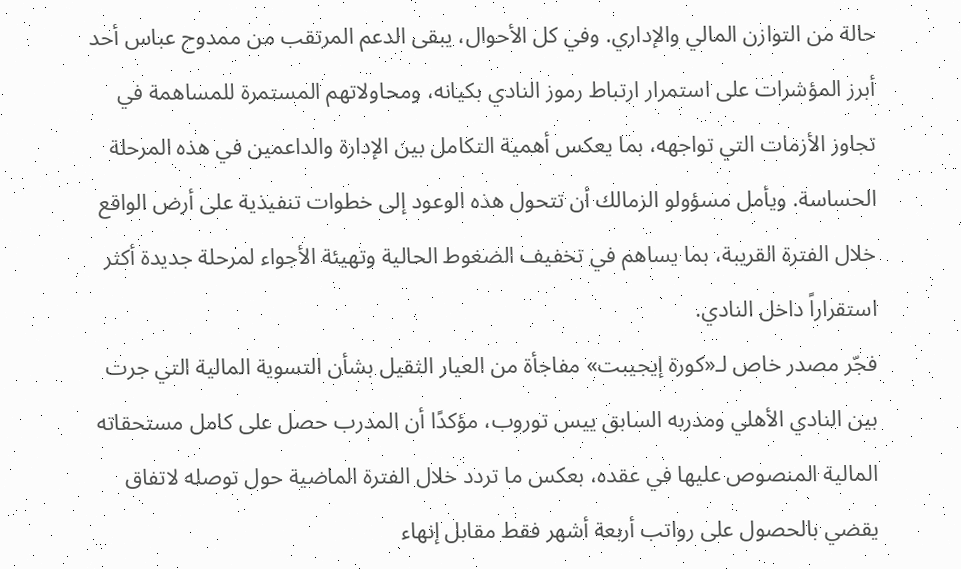حالة من التوازن المالي والإداري. وفي كل الأحوال، يبقى الدعم المرتقب من ممدوح عباس أحد أبرز المؤشرات على استمرار ارتباط رموز النادي بكيانه، ومحاولاتهم المستمرة للمساهمة في تجاوز الأزمات التي تواجهه، بما يعكس أهمية التكامل بين الإدارة والداعمين في هذه المرحلة الحساسة. ويأمل مسؤولو الزمالك أن تتحول هذه الوعود إلى خطوات تنفيذية على أرض الواقع خلال الفترة القريبة، بما يساهم في تخفيف الضغوط الحالية وتهيئة الأجواء لمرحلة جديدة أكثر استقراراً داخل النادي.
فجّر مصدر خاص لـ«كورة إيجيبت» مفاجأة من العيار الثقيل بشأن التسوية المالية التي جرت بين النادي الأهلي ومدربه السابق ييس توروب، مؤكدًا أن المدرب حصل على كامل مستحقاته المالية المنصوص عليها في عقده، بعكس ما تردد خلال الفترة الماضية حول توصله لاتفاق يقضي بالحصول على رواتب أربعة أشهر فقط مقابل إنهاء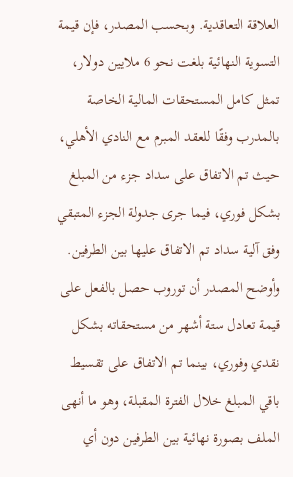العلاقة التعاقدية. وبحسب المصدر، فإن قيمة التسوية النهائية بلغت نحو 6 ملايين دولار، تمثل كامل المستحقات المالية الخاصة بالمدرب وفقًا للعقد المبرم مع النادي الأهلي، حيث تم الاتفاق على سداد جزء من المبلغ بشكل فوري، فيما جرى جدولة الجزء المتبقي وفق آلية سداد تم الاتفاق عليها بين الطرفين. وأوضح المصدر أن توروب حصل بالفعل على قيمة تعادل ستة أشهر من مستحقاته بشكل نقدي وفوري، بينما تم الاتفاق على تقسيط باقي المبلغ خلال الفترة المقبلة، وهو ما أنهى الملف بصورة نهائية بين الطرفين دون أي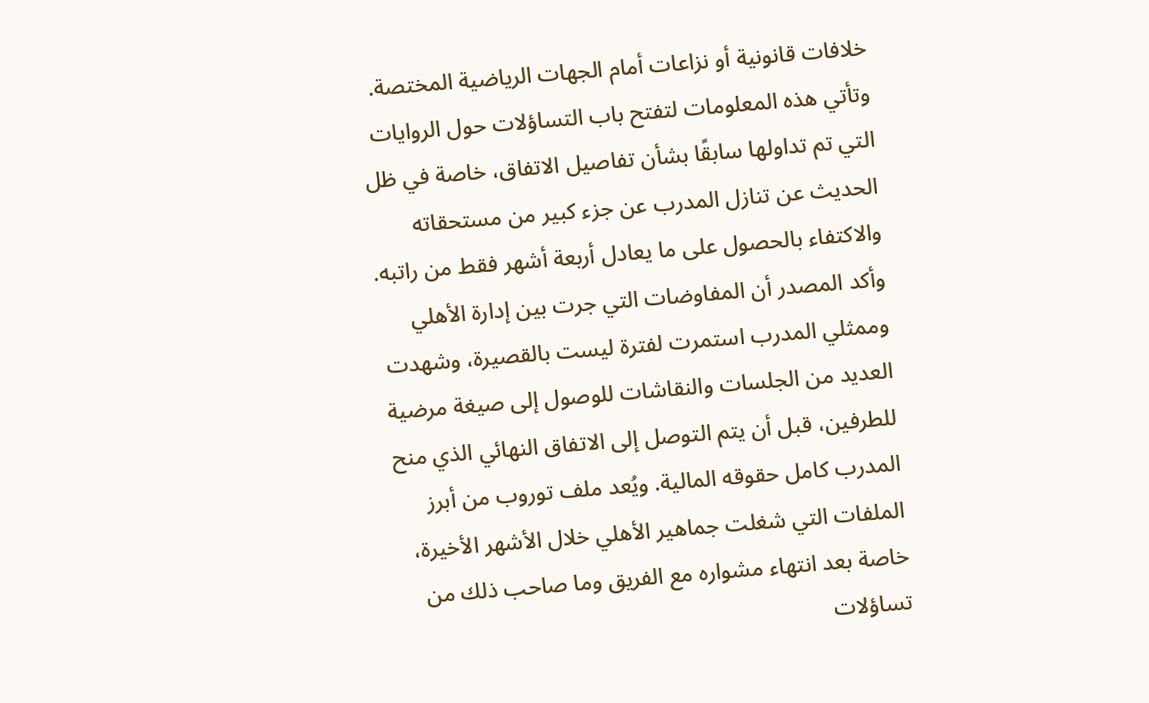خلافات قانونية أو نزاعات أمام الجهات الرياضية المختصة. وتأتي هذه المعلومات لتفتح باب التساؤلات حول الروايات التي تم تداولها سابقًا بشأن تفاصيل الاتفاق، خاصة في ظل الحديث عن تنازل المدرب عن جزء كبير من مستحقاته والاكتفاء بالحصول على ما يعادل أربعة أشهر فقط من راتبه. وأكد المصدر أن المفاوضات التي جرت بين إدارة الأهلي وممثلي المدرب استمرت لفترة ليست بالقصيرة، وشهدت العديد من الجلسات والنقاشات للوصول إلى صيغة مرضية للطرفين، قبل أن يتم التوصل إلى الاتفاق النهائي الذي منح المدرب كامل حقوقه المالية. ويُعد ملف توروب من أبرز الملفات التي شغلت جماهير الأهلي خلال الأشهر الأخيرة، خاصة بعد انتهاء مشواره مع الفريق وما صاحب ذلك من تساؤلات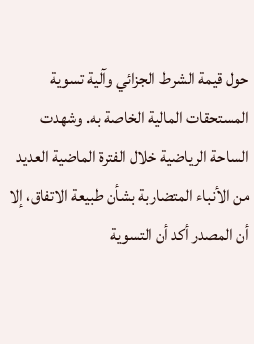حول قيمة الشرط الجزائي وآلية تسوية المستحقات المالية الخاصة به. وشهدت الساحة الرياضية خلال الفترة الماضية العديد من الأنباء المتضاربة بشأن طبيعة الاتفاق، إلا أن المصدر أكد أن التسوية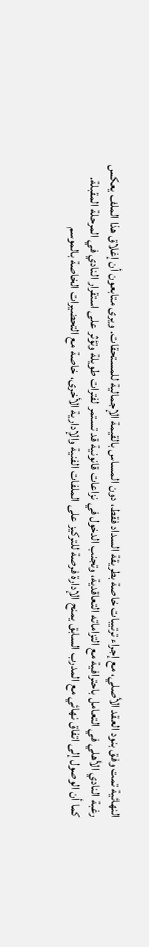النهائية تمت وفق بنود العقد الأصلي، مع إجراء ترتيبات خاصة بطريقة السداد فقط، دون المساس بالقيمة الإجمالية للمستحقات. ويرى متابعون أن إغلاق هذا الملف يعكس رغبة النادي الأهلي في التعامل باحترافية مع التزاماته التعاقدية، وتجنب الدخول في نزاعات قانونية قد تستمر لفترات طويلة وتؤثر على استقرار النادي في المرحلة المقبلة. كما أن الوصول إلى اتفاق نهائي مع المدرب السابق يمنح الإدارة فرصة للتركيز على الملفات الفنية والإدارية الأخرى، خاصة مع التحضيرات الخاصة بالموسم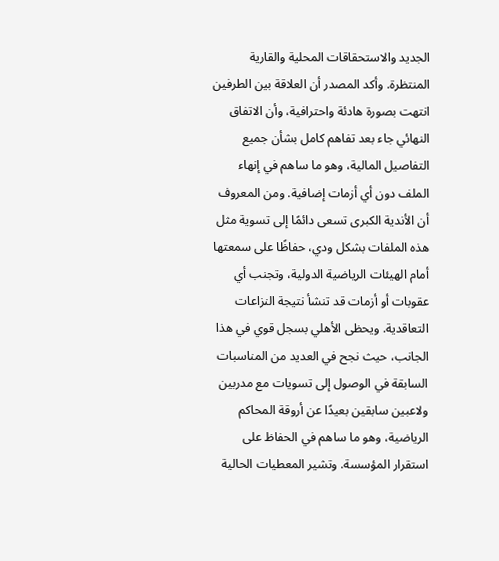الجديد والاستحقاقات المحلية والقارية المنتظرة. وأكد المصدر أن العلاقة بين الطرفين انتهت بصورة هادئة واحترافية، وأن الاتفاق النهائي جاء بعد تفاهم كامل بشأن جميع التفاصيل المالية، وهو ما ساهم في إنهاء الملف دون أي أزمات إضافية. ومن المعروف أن الأندية الكبرى تسعى دائمًا إلى تسوية مثل هذه الملفات بشكل ودي، حفاظًا على سمعتها أمام الهيئات الرياضية الدولية، وتجنب أي عقوبات أو أزمات قد تنشأ نتيجة النزاعات التعاقدية. ويحظى الأهلي بسجل قوي في هذا الجانب، حيث نجح في العديد من المناسبات السابقة في الوصول إلى تسويات مع مدربين ولاعبين سابقين بعيدًا عن أروقة المحاكم الرياضية، وهو ما ساهم في الحفاظ على استقرار المؤسسة. وتشير المعطيات الحالية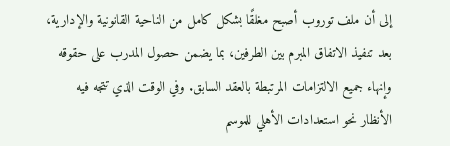إلى أن ملف توروب أصبح مغلقًا بشكل كامل من الناحية القانونية والإدارية، بعد تنفيذ الاتفاق المبرم بين الطرفين، بما يضمن حصول المدرب على حقوقه وإنهاء جميع الالتزامات المرتبطة بالعقد السابق. وفي الوقت الذي تتجه فيه الأنظار نحو استعدادات الأهلي للموسم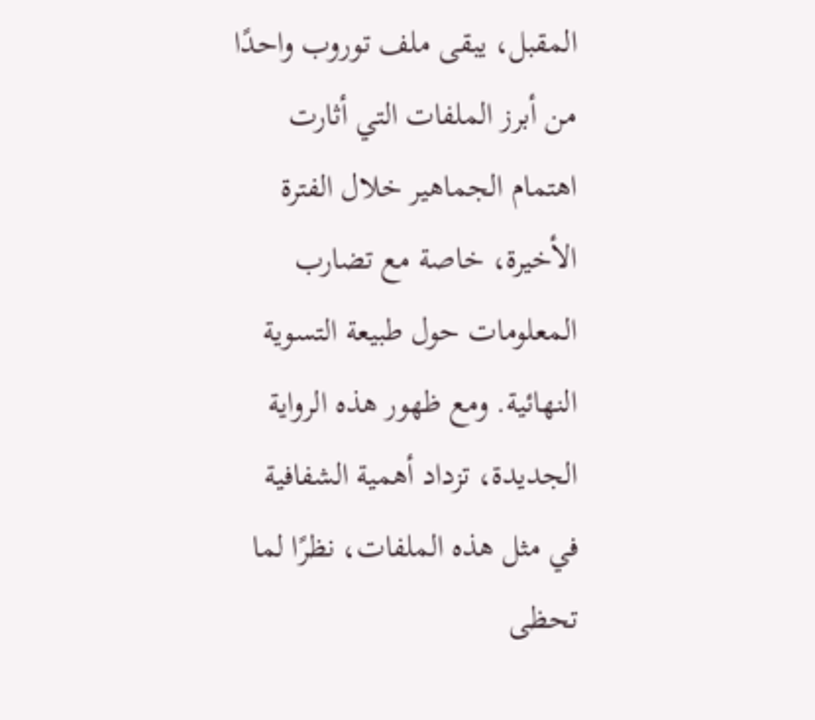المقبل، يبقى ملف توروب واحدًا من أبرز الملفات التي أثارت اهتمام الجماهير خلال الفترة الأخيرة، خاصة مع تضارب المعلومات حول طبيعة التسوية النهائية. ومع ظهور هذه الرواية الجديدة، تزداد أهمية الشفافية في مثل هذه الملفات، نظرًا لما تحظى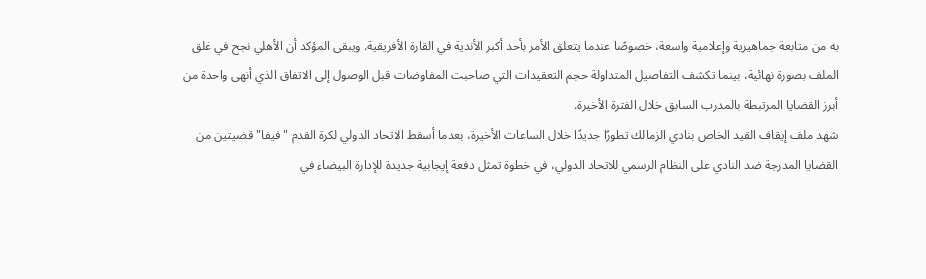به من متابعة جماهيرية وإعلامية واسعة، خصوصًا عندما يتعلق الأمر بأحد أكبر الأندية في القارة الأفريقية. ويبقى المؤكد أن الأهلي نجح في غلق الملف بصورة نهائية، بينما تكشف التفاصيل المتداولة حجم التعقيدات التي صاحبت المفاوضات قبل الوصول إلى الاتفاق الذي أنهى واحدة من أبرز القضايا المرتبطة بالمدرب السابق خلال الفترة الأخيرة.
شهد ملف إيقاف القيد الخاص بنادي الزمالك تطورًا جديدًا خلال الساعات الأخيرة، بعدما أسقط الاتحاد الدولي لكرة القدم "فيفا" قضيتين من القضايا المدرجة ضد النادي على النظام الرسمي للاتحاد الدولي، في خطوة تمثل دفعة إيجابية جديدة للإدارة البيضاء في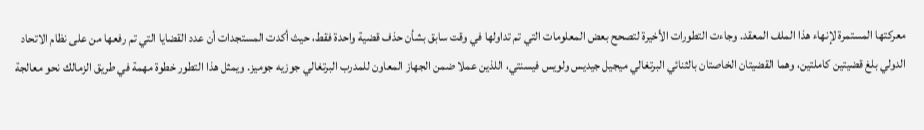معركتها المستمرة لإنهاء هذا الملف المعقد. وجاءت التطورات الأخيرة لتصحح بعض المعلومات التي تم تداولها في وقت سابق بشأن حذف قضية واحدة فقط، حيث أكدت المستجدات أن عدد القضايا التي تم رفعها من على نظام الاتحاد الدولي بلغ قضيتين كاملتين، وهما القضيتان الخاصتان بالثنائي البرتغالي ميجيل جيديس ولويس فيسنتي، اللذين عملا ضمن الجهاز المعاون للمدرب البرتغالي جوزيه جوميز. ويمثل هذا التطور خطوة مهمة في طريق الزمالك نحو معالجة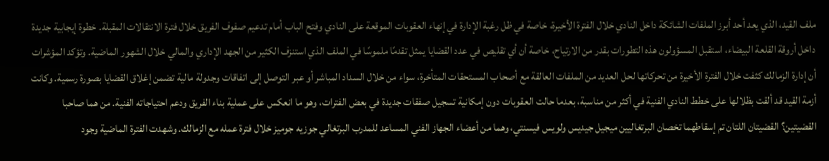ملف القيد، الذي يعد أحد أبرز الملفات الشائكة داخل النادي خلال الفترة الأخيرة، خاصة في ظل رغبة الإدارة في إنهاء العقوبات الموقعة على النادي وفتح الباب أمام تدعيم صفوف الفريق خلال فترة الانتقالات المقبلة. خطوة إيجابية جديدة داخل أروقة القلعة البيضاء، استقبل المسؤولون هذه التطورات بقدر من الارتياح، خاصة أن أي تقليص في عدد القضايا يمثل تقدمًا ملموسًا في الملف الذي استنزف الكثير من الجهد الإداري والمالي خلال الشهور الماضية. وتؤكد المؤشرات أن إدارة الزمالك كثفت خلال الفترة الأخيرة من تحركاتها لحل العديد من الملفات العالقة مع أصحاب المستحقات المتأخرة، سواء من خلال السداد المباشر أو عبر التوصل إلى اتفاقات وجدولة مالية تضمن إغلاق القضايا بصورة رسمية. وكانت أزمة القيد قد ألقت بظلالها على خطط النادي الفنية في أكثر من مناسبة، بعدما حالت العقوبات دون إمكانية تسجيل صفقات جديدة في بعض الفترات، وهو ما انعكس على عملية بناء الفريق ودعم احتياجاته الفنية. من هما صاحبا القضيتين؟ القضيتان اللتان تم إسقاطهما تخصان البرتغاليين ميجيل جيديس ولويس فيسنتي، وهما من أعضاء الجهاز الفني المساعد للمدرب البرتغالي جوزيه جوميز خلال فترة عمله مع الزمالك. وشهدت الفترة الماضية وجود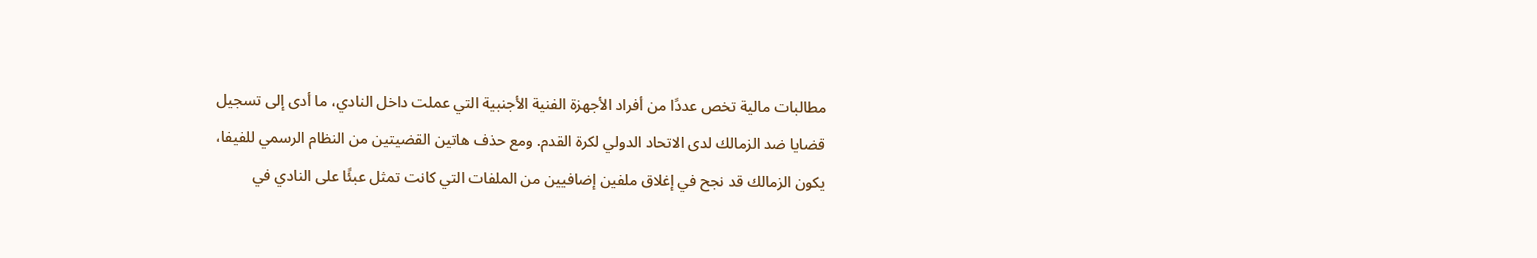مطالبات مالية تخص عددًا من أفراد الأجهزة الفنية الأجنبية التي عملت داخل النادي، ما أدى إلى تسجيل قضايا ضد الزمالك لدى الاتحاد الدولي لكرة القدم. ومع حذف هاتين القضيتين من النظام الرسمي للفيفا، يكون الزمالك قد نجح في إغلاق ملفين إضافيين من الملفات التي كانت تمثل عبئًا على النادي في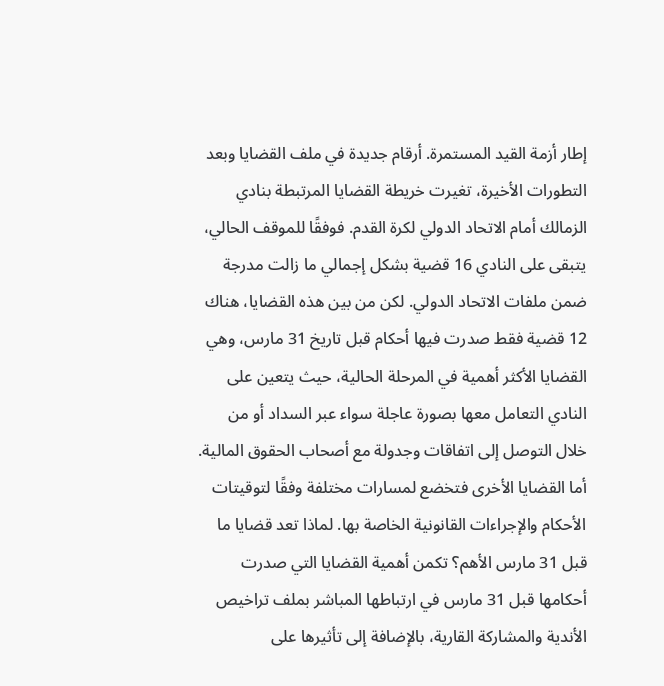إطار أزمة القيد المستمرة. أرقام جديدة في ملف القضايا وبعد التطورات الأخيرة، تغيرت خريطة القضايا المرتبطة بنادي الزمالك أمام الاتحاد الدولي لكرة القدم. فوفقًا للموقف الحالي، يتبقى على النادي 16 قضية بشكل إجمالي ما زالت مدرجة ضمن ملفات الاتحاد الدولي. لكن من بين هذه القضايا، هناك 12 قضية فقط صدرت فيها أحكام قبل تاريخ 31 مارس، وهي القضايا الأكثر أهمية في المرحلة الحالية، حيث يتعين على النادي التعامل معها بصورة عاجلة سواء عبر السداد أو من خلال التوصل إلى اتفاقات وجدولة مع أصحاب الحقوق المالية. أما القضايا الأخرى فتخضع لمسارات مختلفة وفقًا لتوقيتات الأحكام والإجراءات القانونية الخاصة بها. لماذا تعد قضايا ما قبل 31 مارس الأهم؟ تكمن أهمية القضايا التي صدرت أحكامها قبل 31 مارس في ارتباطها المباشر بملف تراخيص الأندية والمشاركة القارية، بالإضافة إلى تأثيرها على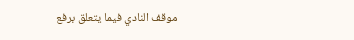موقف النادي فيما يتعلق برفع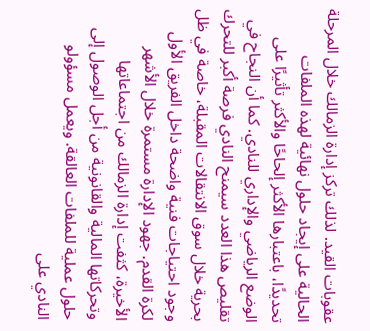عقوبات القيد. لذلك تركز إدارة الزمالك خلال المرحلة الحالية على إيجاد حلول نهائية لهذه الملفات تحديدًا، باعتبارها الأكثر إلحاحًا والأكثر تأثيرًا على الوضع الرياضي والإداري للنادي. كما أن النجاح في تقليص هذا العدد سيمنح النادي فرصة أكبر للتحرك بحرية خلال سوق الانتقالات المقبلة، خاصة في ظل وجود احتياجات فنية واضحة داخل الفريق الأول لكرة القدم. جهود الإدارة مستمرة خلال الأشهر الأخيرة، كثفت إدارة الزمالك من اجتماعاتها وتحركاتها المالية والقانونية من أجل الوصول إلى حلول عملية للملفات العالقة. ويعمل مسؤولو النادي على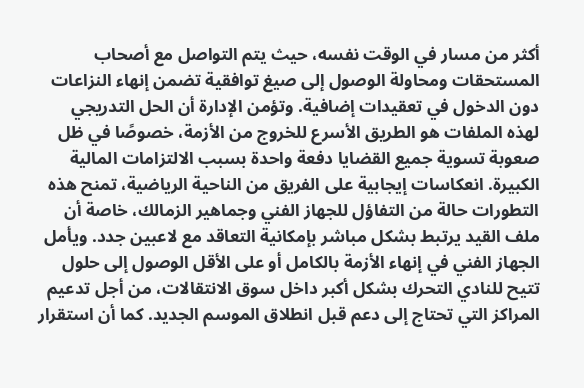أكثر من مسار في الوقت نفسه، حيث يتم التواصل مع أصحاب المستحقات ومحاولة الوصول إلى صيغ توافقية تضمن إنهاء النزاعات دون الدخول في تعقيدات إضافية. وتؤمن الإدارة أن الحل التدريجي لهذه الملفات هو الطريق الأسرع للخروج من الأزمة، خصوصًا في ظل صعوبة تسوية جميع القضايا دفعة واحدة بسبب الالتزامات المالية الكبيرة. انعكاسات إيجابية على الفريق من الناحية الرياضية، تمنح هذه التطورات حالة من التفاؤل للجهاز الفني وجماهير الزمالك، خاصة أن ملف القيد يرتبط بشكل مباشر بإمكانية التعاقد مع لاعبين جدد. ويأمل الجهاز الفني في إنهاء الأزمة بالكامل أو على الأقل الوصول إلى حلول تتيح للنادي التحرك بشكل أكبر داخل سوق الانتقالات، من أجل تدعيم المراكز التي تحتاج إلى دعم قبل انطلاق الموسم الجديد. كما أن استقرار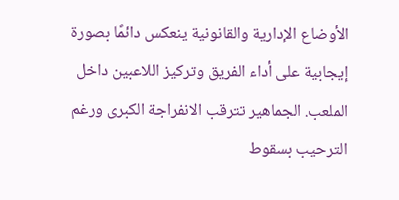الأوضاع الإدارية والقانونية ينعكس دائمًا بصورة إيجابية على أداء الفريق وتركيز اللاعبين داخل الملعب. الجماهير تترقب الانفراجة الكبرى ورغم الترحيب بسقوط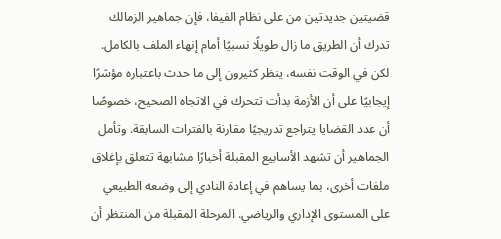قضيتين جديدتين من على نظام الفيفا، فإن جماهير الزمالك تدرك أن الطريق ما زال طويلًا نسبيًا أمام إنهاء الملف بالكامل. لكن في الوقت نفسه، ينظر كثيرون إلى ما حدث باعتباره مؤشرًا إيجابيًا على أن الأزمة بدأت تتحرك في الاتجاه الصحيح، خصوصًا أن عدد القضايا يتراجع تدريجيًا مقارنة بالفترات السابقة. وتأمل الجماهير أن تشهد الأسابيع المقبلة أخبارًا مشابهة تتعلق بإغلاق ملفات أخرى، بما يساهم في إعادة النادي إلى وضعه الطبيعي على المستوى الإداري والرياضي. المرحلة المقبلة من المنتظر أن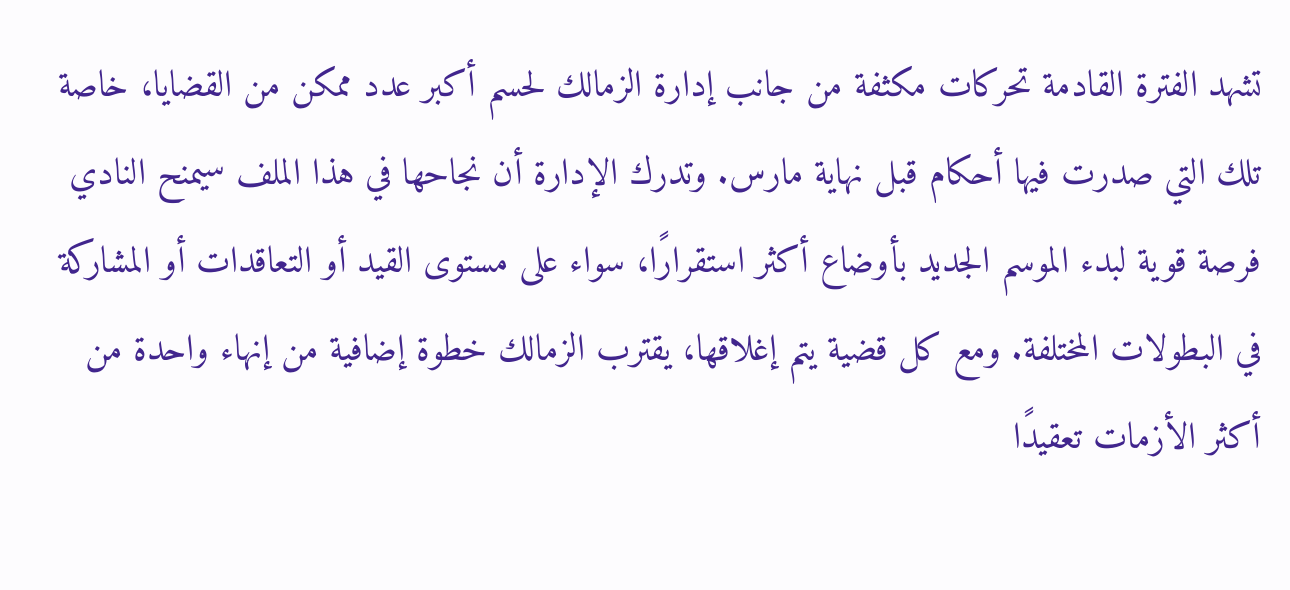تشهد الفترة القادمة تحركات مكثفة من جانب إدارة الزمالك لحسم أكبر عدد ممكن من القضايا، خاصة تلك التي صدرت فيها أحكام قبل نهاية مارس. وتدرك الإدارة أن نجاحها في هذا الملف سيمنح النادي فرصة قوية لبدء الموسم الجديد بأوضاع أكثر استقرارًا، سواء على مستوى القيد أو التعاقدات أو المشاركة في البطولات المختلفة. ومع كل قضية يتم إغلاقها، يقترب الزمالك خطوة إضافية من إنهاء واحدة من أكثر الأزمات تعقيدًا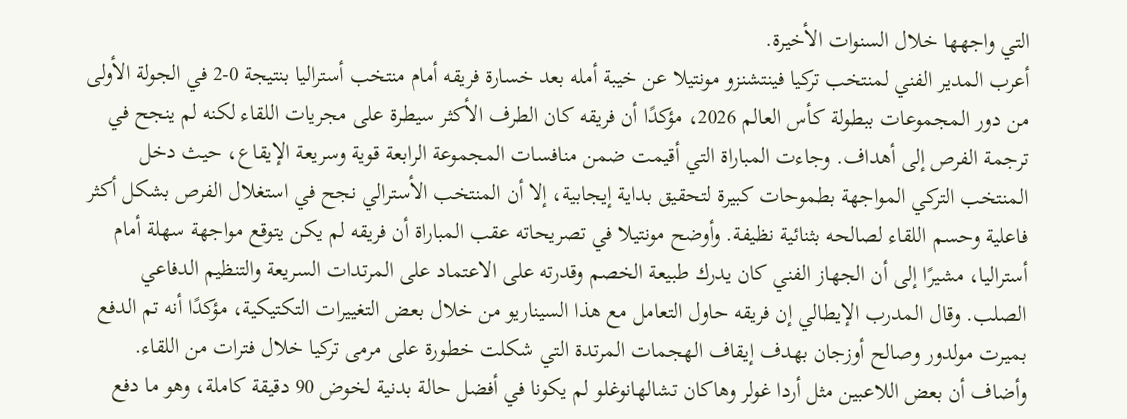التي واجهها خلال السنوات الأخيرة.
أعرب المدير الفني لمنتخب تركيا فينتشنزو مونتيلا عن خيبة أمله بعد خسارة فريقه أمام منتخب أستراليا بنتيجة 0-2 في الجولة الأولى من دور المجموعات ببطولة كأس العالم 2026، مؤكدًا أن فريقه كان الطرف الأكثر سيطرة على مجريات اللقاء لكنه لم ينجح في ترجمة الفرص إلى أهداف. وجاءت المباراة التي أقيمت ضمن منافسات المجموعة الرابعة قوية وسريعة الإيقاع، حيث دخل المنتخب التركي المواجهة بطموحات كبيرة لتحقيق بداية إيجابية، إلا أن المنتخب الأسترالي نجح في استغلال الفرص بشكل أكثر فاعلية وحسم اللقاء لصالحه بثنائية نظيفة. وأوضح مونتيلا في تصريحاته عقب المباراة أن فريقه لم يكن يتوقع مواجهة سهلة أمام أستراليا، مشيرًا إلى أن الجهاز الفني كان يدرك طبيعة الخصم وقدرته على الاعتماد على المرتدات السريعة والتنظيم الدفاعي الصلب. وقال المدرب الإيطالي إن فريقه حاول التعامل مع هذا السيناريو من خلال بعض التغييرات التكتيكية، مؤكدًا أنه تم الدفع بميرت مولدور وصالح أوزجان بهدف إيقاف الهجمات المرتدة التي شكلت خطورة على مرمى تركيا خلال فترات من اللقاء. وأضاف أن بعض اللاعبين مثل أردا غولر وهاكان تشالهانوغلو لم يكونا في أفضل حالة بدنية لخوض 90 دقيقة كاملة، وهو ما دفع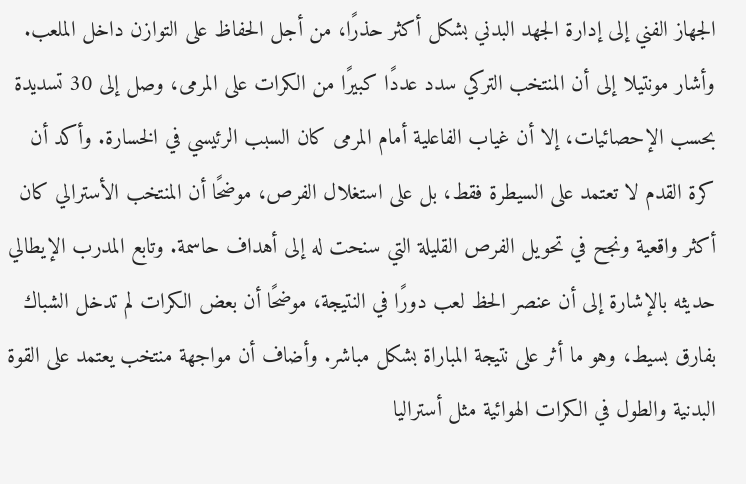الجهاز الفني إلى إدارة الجهد البدني بشكل أكثر حذرًا، من أجل الحفاظ على التوازن داخل الملعب. وأشار مونتيلا إلى أن المنتخب التركي سدد عددًا كبيرًا من الكرات على المرمى، وصل إلى 30 تسديدة بحسب الإحصائيات، إلا أن غياب الفاعلية أمام المرمى كان السبب الرئيسي في الخسارة. وأكد أن كرة القدم لا تعتمد على السيطرة فقط، بل على استغلال الفرص، موضحًا أن المنتخب الأسترالي كان أكثر واقعية ونجح في تحويل الفرص القليلة التي سنحت له إلى أهداف حاسمة. وتابع المدرب الإيطالي حديثه بالإشارة إلى أن عنصر الحظ لعب دورًا في النتيجة، موضحًا أن بعض الكرات لم تدخل الشباك بفارق بسيط، وهو ما أثر على نتيجة المباراة بشكل مباشر. وأضاف أن مواجهة منتخب يعتمد على القوة البدنية والطول في الكرات الهوائية مثل أستراليا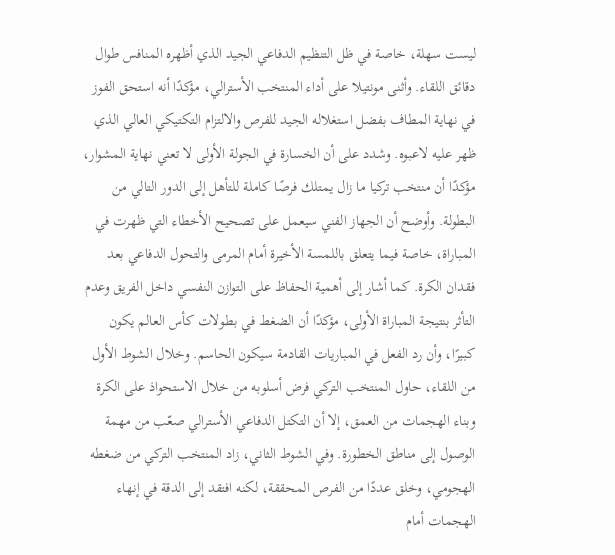ليست سهلة، خاصة في ظل التنظيم الدفاعي الجيد الذي أظهره المنافس طوال دقائق اللقاء. وأثنى مونتيلا على أداء المنتخب الأسترالي، مؤكدًا أنه استحق الفوز في نهاية المطاف بفضل استغلاله الجيد للفرص والالتزام التكتيكي العالي الذي ظهر عليه لاعبوه. وشدد على أن الخسارة في الجولة الأولى لا تعني نهاية المشوار، مؤكدًا أن منتخب تركيا ما زال يمتلك فرصًا كاملة للتأهل إلى الدور التالي من البطولة. وأوضح أن الجهاز الفني سيعمل على تصحيح الأخطاء التي ظهرت في المباراة، خاصة فيما يتعلق باللمسة الأخيرة أمام المرمى والتحول الدفاعي بعد فقدان الكرة. كما أشار إلى أهمية الحفاظ على التوازن النفسي داخل الفريق وعدم التأثر بنتيجة المباراة الأولى، مؤكدًا أن الضغط في بطولات كأس العالم يكون كبيرًا، وأن رد الفعل في المباريات القادمة سيكون الحاسم. وخلال الشوط الأول من اللقاء، حاول المنتخب التركي فرض أسلوبه من خلال الاستحواذ على الكرة وبناء الهجمات من العمق، إلا أن التكتل الدفاعي الأسترالي صعّب من مهمة الوصول إلى مناطق الخطورة. وفي الشوط الثاني، زاد المنتخب التركي من ضغطه الهجومي، وخلق عددًا من الفرص المحققة، لكنه افتقد إلى الدقة في إنهاء الهجمات أمام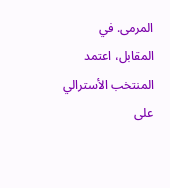المرمى. في المقابل، اعتمد المنتخب الأسترالي على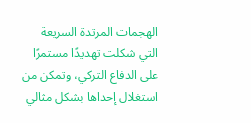الهجمات المرتدة السريعة التي شكلت تهديدًا مستمرًا على الدفاع التركي، وتمكن من استغلال إحداها بشكل مثالي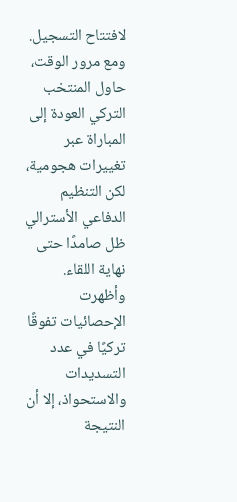لافتتاح التسجيل. ومع مرور الوقت، حاول المنتخب التركي العودة إلى المباراة عبر تغييرات هجومية، لكن التنظيم الدفاعي الأسترالي ظل صامدًا حتى نهاية اللقاء. وأظهرت الإحصائيات تفوقًا تركيًا في عدد التسديدات والاستحواذ، إلا أن النتيجة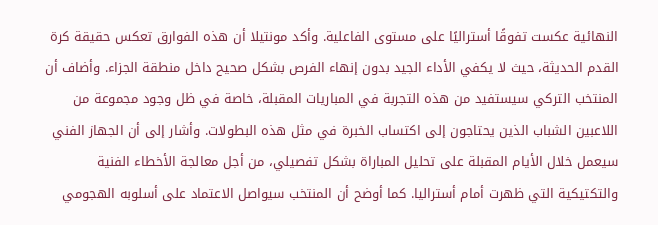النهائية عكست تفوقًا أستراليًا على مستوى الفاعلية. وأكد مونتيلا أن هذه الفوارق تعكس حقيقة كرة القدم الحديثة، حيث لا يكفي الأداء الجيد بدون إنهاء الفرص بشكل صحيح داخل منطقة الجزاء. وأضاف أن المنتخب التركي سيستفيد من هذه التجربة في المباريات المقبلة، خاصة في ظل وجود مجموعة من اللاعبين الشباب الذين يحتاجون إلى اكتساب الخبرة في مثل هذه البطولات. وأشار إلى أن الجهاز الفني سيعمل خلال الأيام المقبلة على تحليل المباراة بشكل تفصيلي، من أجل معالجة الأخطاء الفنية والتكتيكية التي ظهرت أمام أستراليا. كما أوضح أن المنتخب سيواصل الاعتماد على أسلوبه الهجومي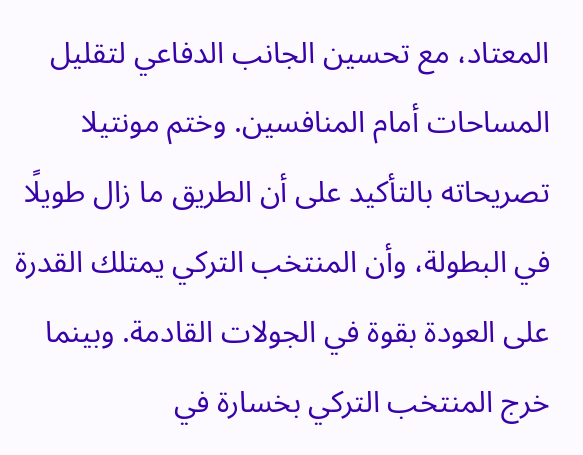المعتاد، مع تحسين الجانب الدفاعي لتقليل المساحات أمام المنافسين. وختم مونتيلا تصريحاته بالتأكيد على أن الطريق ما زال طويلًا في البطولة، وأن المنتخب التركي يمتلك القدرة على العودة بقوة في الجولات القادمة. وبينما خرج المنتخب التركي بخسارة في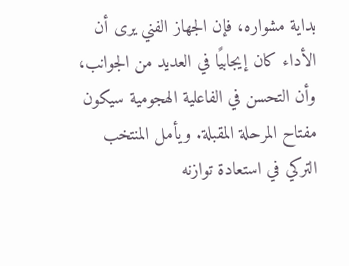بداية مشواره، فإن الجهاز الفني يرى أن الأداء كان إيجابيًا في العديد من الجوانب، وأن التحسن في الفاعلية الهجومية سيكون مفتاح المرحلة المقبلة. ويأمل المنتخب التركي في استعادة توازنه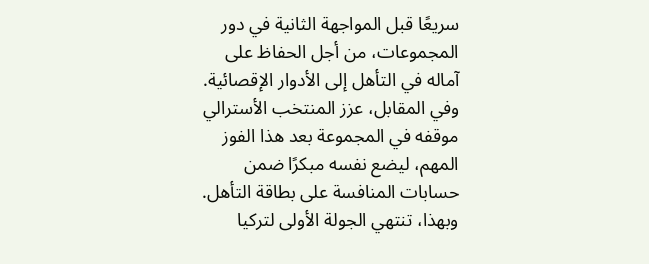سريعًا قبل المواجهة الثانية في دور المجموعات، من أجل الحفاظ على آماله في التأهل إلى الأدوار الإقصائية. وفي المقابل، عزز المنتخب الأسترالي موقفه في المجموعة بعد هذا الفوز المهم، ليضع نفسه مبكرًا ضمن حسابات المنافسة على بطاقة التأهل. وبهذا، تنتهي الجولة الأولى لتركيا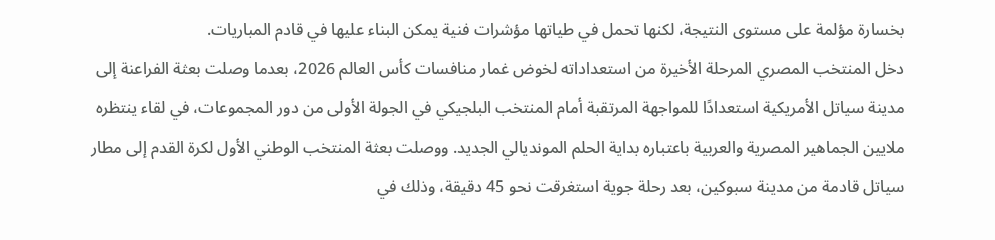بخسارة مؤلمة على مستوى النتيجة، لكنها تحمل في طياتها مؤشرات فنية يمكن البناء عليها في قادم المباريات.
دخل المنتخب المصري المرحلة الأخيرة من استعداداته لخوض غمار منافسات كأس العالم 2026، بعدما وصلت بعثة الفراعنة إلى مدينة سياتل الأمريكية استعدادًا للمواجهة المرتقبة أمام المنتخب البلجيكي في الجولة الأولى من دور المجموعات، في لقاء ينتظره ملايين الجماهير المصرية والعربية باعتباره بداية الحلم المونديالي الجديد. ووصلت بعثة المنتخب الوطني الأول لكرة القدم إلى مطار سياتل قادمة من مدينة سبوكين، بعد رحلة جوية استغرقت نحو 45 دقيقة، وذلك في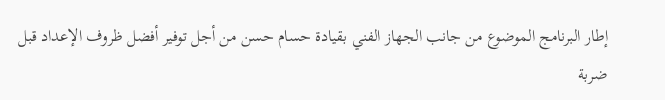إطار البرنامج الموضوع من جانب الجهاز الفني بقيادة حسام حسن من أجل توفير أفضل ظروف الإعداد قبل ضربة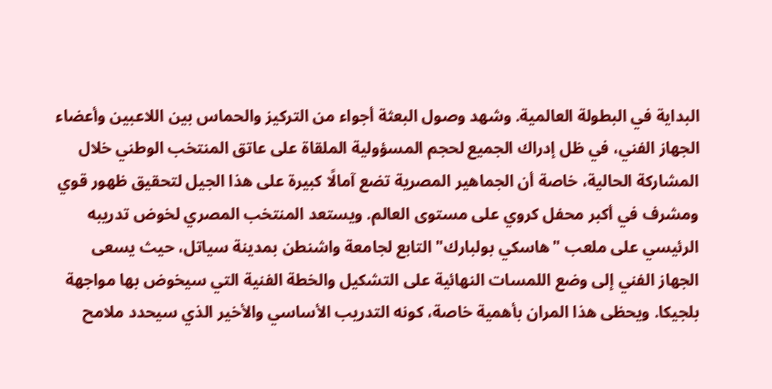البداية في البطولة العالمية. وشهد وصول البعثة أجواء من التركيز والحماس بين اللاعبين وأعضاء الجهاز الفني، في ظل إدراك الجميع لحجم المسؤولية الملقاة على عاتق المنتخب الوطني خلال المشاركة الحالية، خاصة أن الجماهير المصرية تضع آمالًا كبيرة على هذا الجيل لتحقيق ظهور قوي ومشرف في أكبر محفل كروي على مستوى العالم. ويستعد المنتخب المصري لخوض تدريبه الرئيسي على ملعب "هاسكي بولبارك" التابع لجامعة واشنطن بمدينة سياتل، حيث يسعى الجهاز الفني إلى وضع اللمسات النهائية على التشكيل والخطة الفنية التي سيخوض بها مواجهة بلجيكا. ويحظى هذا المران بأهمية خاصة، كونه التدريب الأساسي والأخير الذي سيحدد ملامح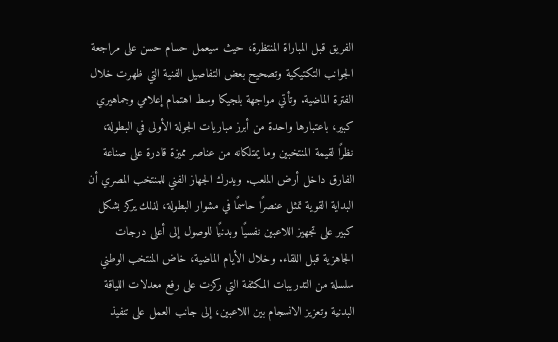الفريق قبل المباراة المنتظرة، حيث سيعمل حسام حسن على مراجعة الجوانب التكتيكية وتصحيح بعض التفاصيل الفنية التي ظهرت خلال الفترة الماضية. وتأتي مواجهة بلجيكا وسط اهتمام إعلامي وجماهيري كبير، باعتبارها واحدة من أبرز مباريات الجولة الأولى في البطولة، نظرًا لقيمة المنتخبين وما يمتلكانه من عناصر مميزة قادرة على صناعة الفارق داخل أرض الملعب. ويدرك الجهاز الفني للمنتخب المصري أن البداية القوية تمثل عنصرًا حاسمًا في مشوار البطولة، لذلك يركز بشكل كبير على تجهيز اللاعبين نفسيًا وبدنيًا للوصول إلى أعلى درجات الجاهزية قبل اللقاء. وخلال الأيام الماضية، خاض المنتخب الوطني سلسلة من التدريبات المكثفة التي ركزت على رفع معدلات اللياقة البدنية وتعزيز الانسجام بين اللاعبين، إلى جانب العمل على تنفيذ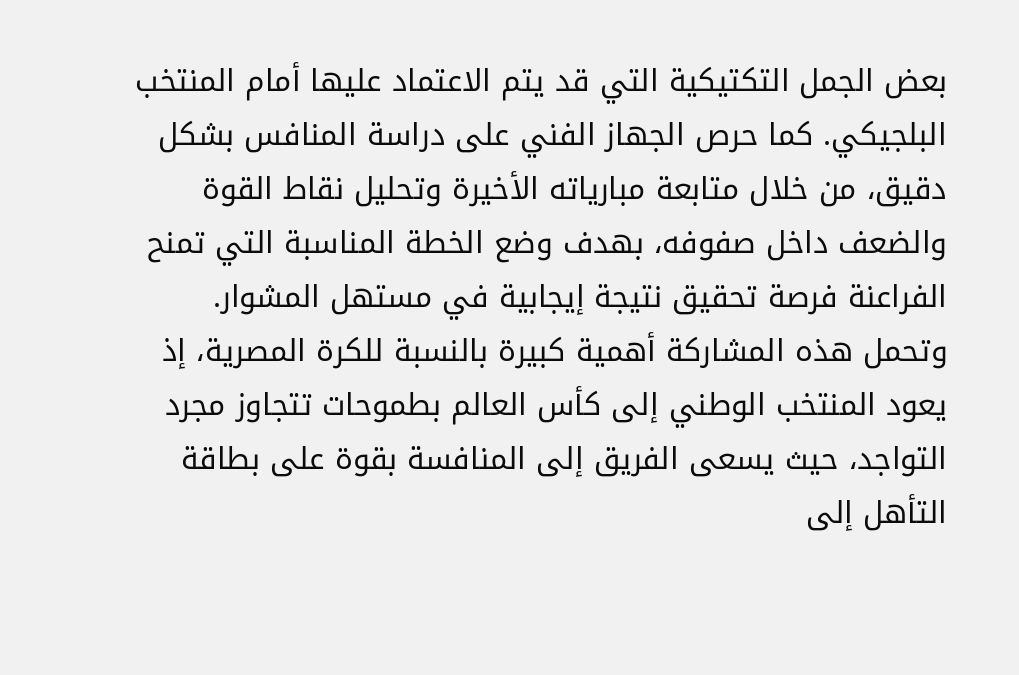بعض الجمل التكتيكية التي قد يتم الاعتماد عليها أمام المنتخب البلجيكي. كما حرص الجهاز الفني على دراسة المنافس بشكل دقيق، من خلال متابعة مبارياته الأخيرة وتحليل نقاط القوة والضعف داخل صفوفه، بهدف وضع الخطة المناسبة التي تمنح الفراعنة فرصة تحقيق نتيجة إيجابية في مستهل المشوار. وتحمل هذه المشاركة أهمية كبيرة بالنسبة للكرة المصرية، إذ يعود المنتخب الوطني إلى كأس العالم بطموحات تتجاوز مجرد التواجد، حيث يسعى الفريق إلى المنافسة بقوة على بطاقة التأهل إلى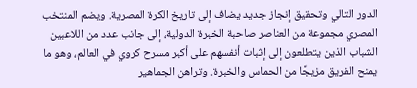الدور التالي وتحقيق إنجاز جديد يضاف إلى تاريخ الكرة المصرية. ويضم المنتخب المصري مجموعة من العناصر صاحبة الخبرة الدولية، إلى جانب عدد من اللاعبين الشباب الذين يتطلعون إلى إثبات أنفسهم على أكبر مسرح كروي في العالم، وهو ما يمنح الفريق مزيجًا من الحماس والخبرة. وتراهن الجماهير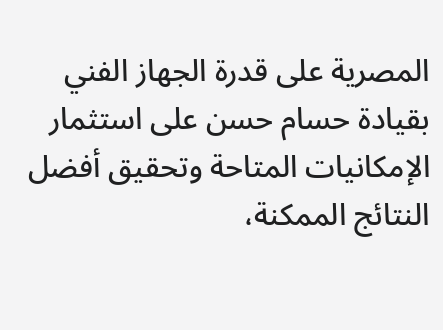المصرية على قدرة الجهاز الفني بقيادة حسام حسن على استثمار الإمكانيات المتاحة وتحقيق أفضل النتائج الممكنة،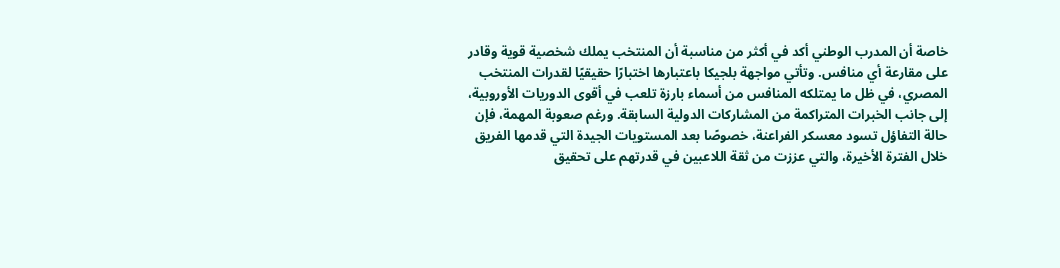خاصة أن المدرب الوطني أكد في أكثر من مناسبة أن المنتخب يملك شخصية قوية وقادر على مقارعة أي منافس. وتأتي مواجهة بلجيكا باعتبارها اختبارًا حقيقيًا لقدرات المنتخب المصري، في ظل ما يمتلكه المنافس من أسماء بارزة تلعب في أقوى الدوريات الأوروبية، إلى جانب الخبرات المتراكمة من المشاركات الدولية السابقة. ورغم صعوبة المهمة، فإن حالة التفاؤل تسود معسكر الفراعنة، خصوصًا بعد المستويات الجيدة التي قدمها الفريق خلال الفترة الأخيرة، والتي عززت من ثقة اللاعبين في قدرتهم على تحقيق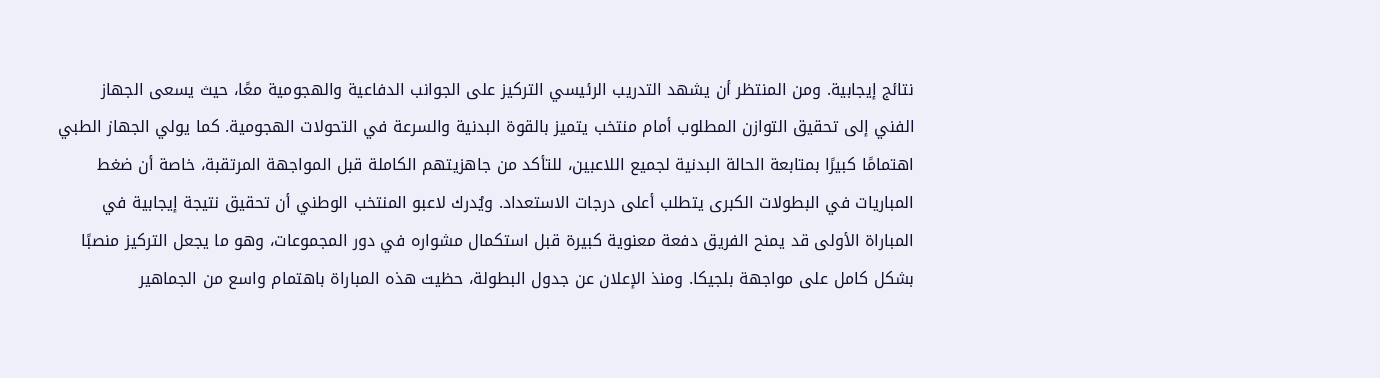نتائج إيجابية. ومن المنتظر أن يشهد التدريب الرئيسي التركيز على الجوانب الدفاعية والهجومية معًا، حيث يسعى الجهاز الفني إلى تحقيق التوازن المطلوب أمام منتخب يتميز بالقوة البدنية والسرعة في التحولات الهجومية. كما يولي الجهاز الطبي اهتمامًا كبيرًا بمتابعة الحالة البدنية لجميع اللاعبين، للتأكد من جاهزيتهم الكاملة قبل المواجهة المرتقبة، خاصة أن ضغط المباريات في البطولات الكبرى يتطلب أعلى درجات الاستعداد. ويُدرك لاعبو المنتخب الوطني أن تحقيق نتيجة إيجابية في المباراة الأولى قد يمنح الفريق دفعة معنوية كبيرة قبل استكمال مشواره في دور المجموعات، وهو ما يجعل التركيز منصبًا بشكل كامل على مواجهة بلجيكا. ومنذ الإعلان عن جدول البطولة، حظيت هذه المباراة باهتمام واسع من الجماهير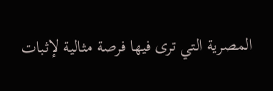المصرية التي ترى فيها فرصة مثالية لإثبات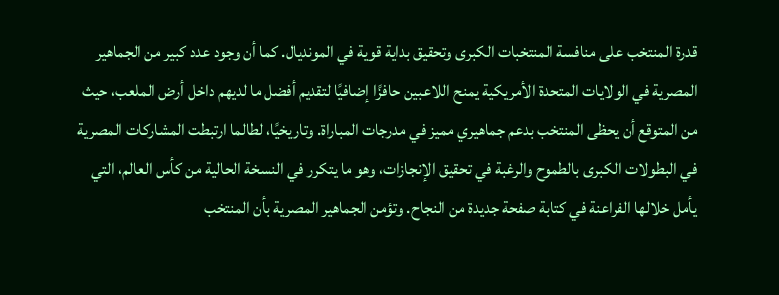قدرة المنتخب على منافسة المنتخبات الكبرى وتحقيق بداية قوية في المونديال. كما أن وجود عدد كبير من الجماهير المصرية في الولايات المتحدة الأمريكية يمنح اللاعبين حافزًا إضافيًا لتقديم أفضل ما لديهم داخل أرض الملعب، حيث من المتوقع أن يحظى المنتخب بدعم جماهيري مميز في مدرجات المباراة. وتاريخيًا، لطالما ارتبطت المشاركات المصرية في البطولات الكبرى بالطموح والرغبة في تحقيق الإنجازات، وهو ما يتكرر في النسخة الحالية من كأس العالم، التي يأمل خلالها الفراعنة في كتابة صفحة جديدة من النجاح. وتؤمن الجماهير المصرية بأن المنتخب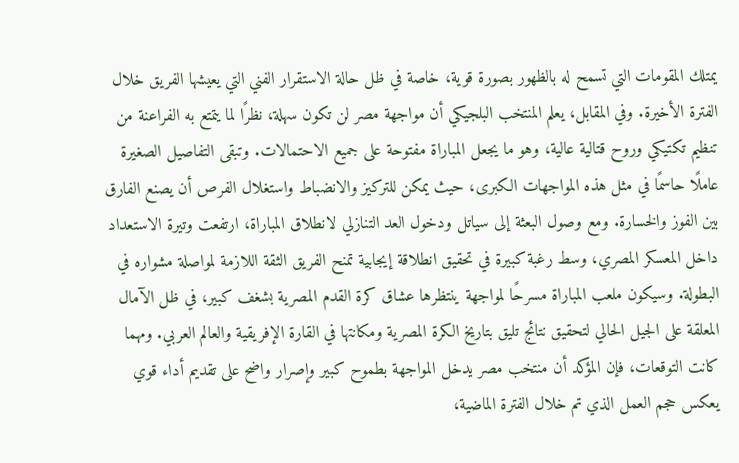يمتلك المقومات التي تسمح له بالظهور بصورة قوية، خاصة في ظل حالة الاستقرار الفني التي يعيشها الفريق خلال الفترة الأخيرة. وفي المقابل، يعلم المنتخب البلجيكي أن مواجهة مصر لن تكون سهلة، نظرًا لما يتمتع به الفراعنة من تنظيم تكتيكي وروح قتالية عالية، وهو ما يجعل المباراة مفتوحة على جميع الاحتمالات. وتبقى التفاصيل الصغيرة عاملًا حاسمًا في مثل هذه المواجهات الكبرى، حيث يمكن للتركيز والانضباط واستغلال الفرص أن يصنع الفارق بين الفوز والخسارة. ومع وصول البعثة إلى سياتل ودخول العد التنازلي لانطلاق المباراة، ارتفعت وتيرة الاستعداد داخل المعسكر المصري، وسط رغبة كبيرة في تحقيق انطلاقة إيجابية تمنح الفريق الثقة اللازمة لمواصلة مشواره في البطولة. وسيكون ملعب المباراة مسرحًا لمواجهة ينتظرها عشاق كرة القدم المصرية بشغف كبير، في ظل الآمال المعلقة على الجيل الحالي لتحقيق نتائج تليق بتاريخ الكرة المصرية ومكانتها في القارة الإفريقية والعالم العربي. ومهما كانت التوقعات، فإن المؤكد أن منتخب مصر يدخل المواجهة بطموح كبير وإصرار واضح على تقديم أداء قوي يعكس حجم العمل الذي تم خلال الفترة الماضية،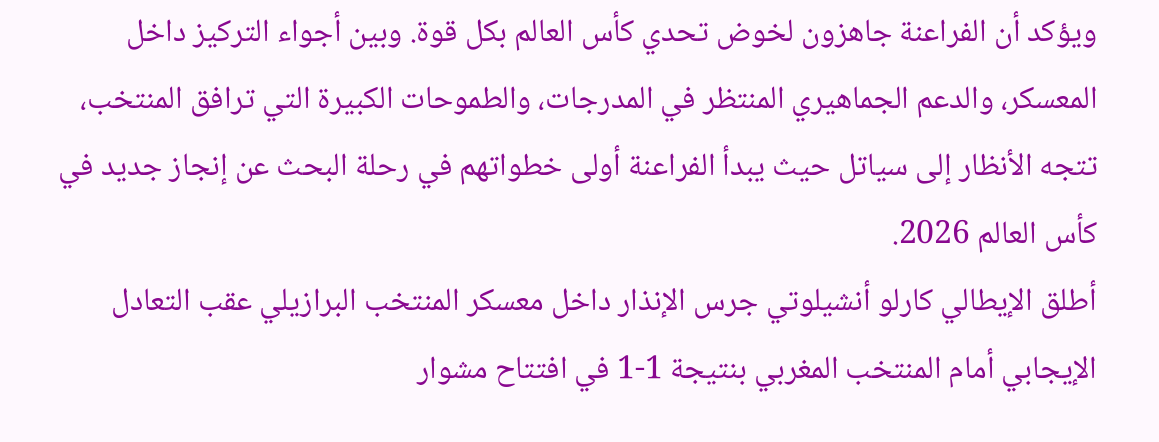ويؤكد أن الفراعنة جاهزون لخوض تحدي كأس العالم بكل قوة. وبين أجواء التركيز داخل المعسكر، والدعم الجماهيري المنتظر في المدرجات، والطموحات الكبيرة التي ترافق المنتخب، تتجه الأنظار إلى سياتل حيث يبدأ الفراعنة أولى خطواتهم في رحلة البحث عن إنجاز جديد في كأس العالم 2026.
أطلق الإيطالي كارلو أنشيلوتي جرس الإنذار داخل معسكر المنتخب البرازيلي عقب التعادل الإيجابي أمام المنتخب المغربي بنتيجة 1-1 في افتتاح مشوار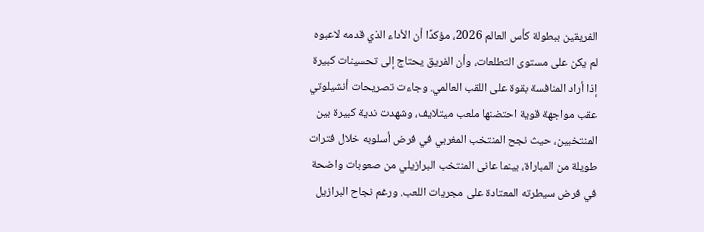الفريقين ببطولة كأس العالم 2026، مؤكدًا أن الأداء الذي قدمه لاعبوه لم يكن على مستوى التطلعات، وأن الفريق يحتاج إلى تحسينات كبيرة إذا أراد المنافسة بقوة على اللقب العالمي. وجاءت تصريحات أنشيلوتي عقب مواجهة قوية احتضنها ملعب ميتلايف، وشهدت ندية كبيرة بين المنتخبين، حيث نجح المنتخب المغربي في فرض أسلوبه خلال فترات طويلة من المباراة، بينما عانى المنتخب البرازيلي من صعوبات واضحة في فرض سيطرته المعتادة على مجريات اللعب. ورغم نجاح البرازيل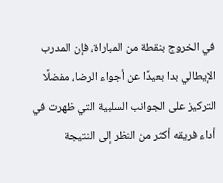في الخروج بنقطة من المباراة، فإن المدرب الإيطالي بدا بعيدًا عن أجواء الرضا، مفضلًا التركيز على الجوانب السلبية التي ظهرت في أداء فريقه أكثر من النظر إلى النتيجة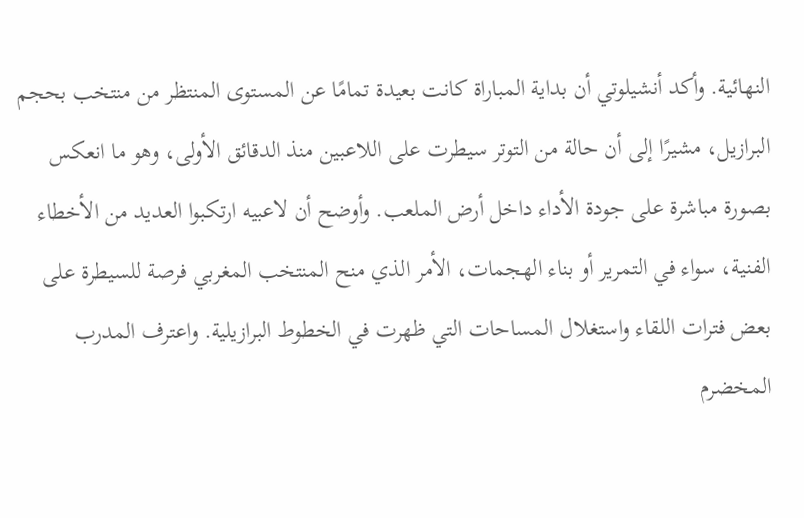النهائية. وأكد أنشيلوتي أن بداية المباراة كانت بعيدة تمامًا عن المستوى المنتظر من منتخب بحجم البرازيل، مشيرًا إلى أن حالة من التوتر سيطرت على اللاعبين منذ الدقائق الأولى، وهو ما انعكس بصورة مباشرة على جودة الأداء داخل أرض الملعب. وأوضح أن لاعبيه ارتكبوا العديد من الأخطاء الفنية، سواء في التمرير أو بناء الهجمات، الأمر الذي منح المنتخب المغربي فرصة للسيطرة على بعض فترات اللقاء واستغلال المساحات التي ظهرت في الخطوط البرازيلية. واعترف المدرب المخضرم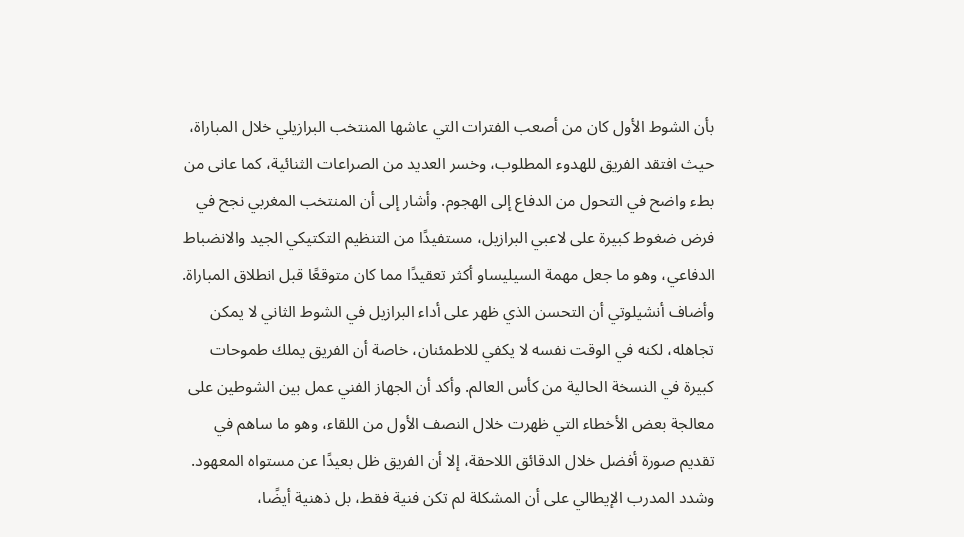بأن الشوط الأول كان من أصعب الفترات التي عاشها المنتخب البرازيلي خلال المباراة، حيث افتقد الفريق للهدوء المطلوب، وخسر العديد من الصراعات الثنائية، كما عانى من بطء واضح في التحول من الدفاع إلى الهجوم. وأشار إلى أن المنتخب المغربي نجح في فرض ضغوط كبيرة على لاعبي البرازيل، مستفيدًا من التنظيم التكتيكي الجيد والانضباط الدفاعي، وهو ما جعل مهمة السيليساو أكثر تعقيدًا مما كان متوقعًا قبل انطلاق المباراة. وأضاف أنشيلوتي أن التحسن الذي ظهر على أداء البرازيل في الشوط الثاني لا يمكن تجاهله، لكنه في الوقت نفسه لا يكفي للاطمئنان، خاصة أن الفريق يملك طموحات كبيرة في النسخة الحالية من كأس العالم. وأكد أن الجهاز الفني عمل بين الشوطين على معالجة بعض الأخطاء التي ظهرت خلال النصف الأول من اللقاء، وهو ما ساهم في تقديم صورة أفضل خلال الدقائق اللاحقة، إلا أن الفريق ظل بعيدًا عن مستواه المعهود. وشدد المدرب الإيطالي على أن المشكلة لم تكن فنية فقط، بل ذهنية أيضًا،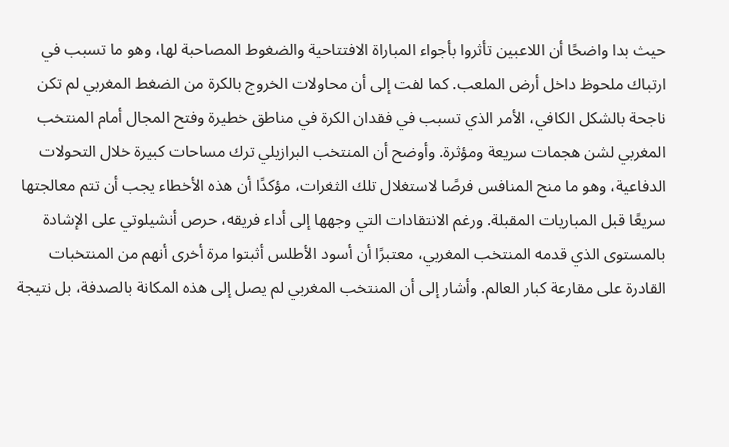حيث بدا واضحًا أن اللاعبين تأثروا بأجواء المباراة الافتتاحية والضغوط المصاحبة لها، وهو ما تسبب في ارتباك ملحوظ داخل أرض الملعب. كما لفت إلى أن محاولات الخروج بالكرة من الضغط المغربي لم تكن ناجحة بالشكل الكافي، الأمر الذي تسبب في فقدان الكرة في مناطق خطيرة وفتح المجال أمام المنتخب المغربي لشن هجمات سريعة ومؤثرة. وأوضح أن المنتخب البرازيلي ترك مساحات كبيرة خلال التحولات الدفاعية، وهو ما منح المنافس فرصًا لاستغلال تلك الثغرات، مؤكدًا أن هذه الأخطاء يجب أن تتم معالجتها سريعًا قبل المباريات المقبلة. ورغم الانتقادات التي وجهها إلى أداء فريقه، حرص أنشيلوتي على الإشادة بالمستوى الذي قدمه المنتخب المغربي، معتبرًا أن أسود الأطلس أثبتوا مرة أخرى أنهم من المنتخبات القادرة على مقارعة كبار العالم. وأشار إلى أن المنتخب المغربي لم يصل إلى هذه المكانة بالصدفة، بل نتيجة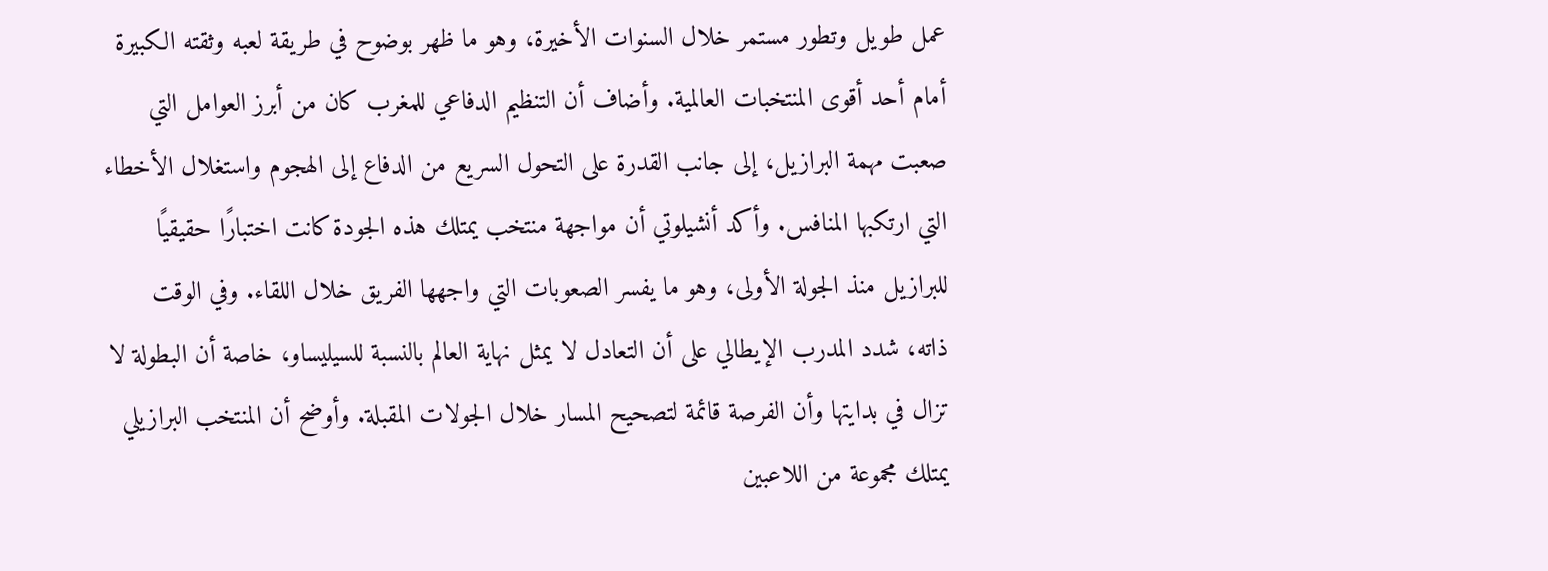عمل طويل وتطور مستمر خلال السنوات الأخيرة، وهو ما ظهر بوضوح في طريقة لعبه وثقته الكبيرة أمام أحد أقوى المنتخبات العالمية. وأضاف أن التنظيم الدفاعي للمغرب كان من أبرز العوامل التي صعبت مهمة البرازيل، إلى جانب القدرة على التحول السريع من الدفاع إلى الهجوم واستغلال الأخطاء التي ارتكبها المنافس. وأكد أنشيلوتي أن مواجهة منتخب يمتلك هذه الجودة كانت اختبارًا حقيقيًا للبرازيل منذ الجولة الأولى، وهو ما يفسر الصعوبات التي واجهها الفريق خلال اللقاء. وفي الوقت ذاته، شدد المدرب الإيطالي على أن التعادل لا يمثل نهاية العالم بالنسبة للسيليساو، خاصة أن البطولة لا تزال في بدايتها وأن الفرصة قائمة لتصحيح المسار خلال الجولات المقبلة. وأوضح أن المنتخب البرازيلي يمتلك مجموعة من اللاعبين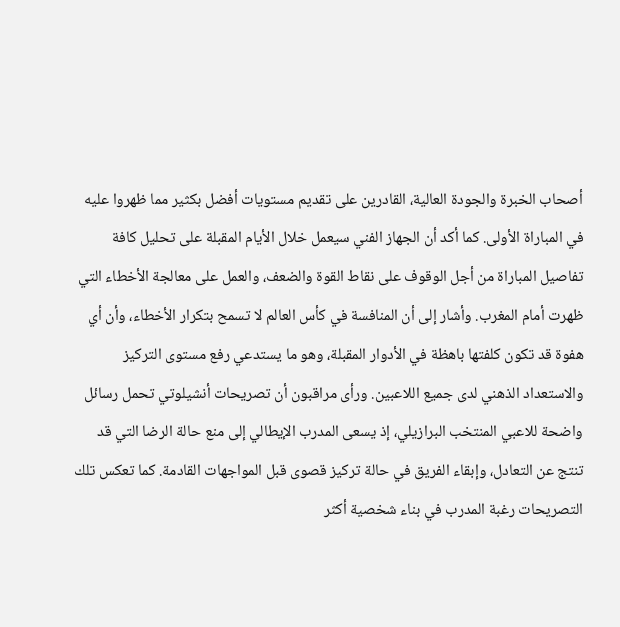أصحاب الخبرة والجودة العالية، القادرين على تقديم مستويات أفضل بكثير مما ظهروا عليه في المباراة الأولى. كما أكد أن الجهاز الفني سيعمل خلال الأيام المقبلة على تحليل كافة تفاصيل المباراة من أجل الوقوف على نقاط القوة والضعف، والعمل على معالجة الأخطاء التي ظهرت أمام المغرب. وأشار إلى أن المنافسة في كأس العالم لا تسمح بتكرار الأخطاء، وأن أي هفوة قد تكون كلفتها باهظة في الأدوار المقبلة، وهو ما يستدعي رفع مستوى التركيز والاستعداد الذهني لدى جميع اللاعبين. ورأى مراقبون أن تصريحات أنشيلوتي تحمل رسائل واضحة للاعبي المنتخب البرازيلي، إذ يسعى المدرب الإيطالي إلى منع حالة الرضا التي قد تنتج عن التعادل، وإبقاء الفريق في حالة تركيز قصوى قبل المواجهات القادمة. كما تعكس تلك التصريحات رغبة المدرب في بناء شخصية أكثر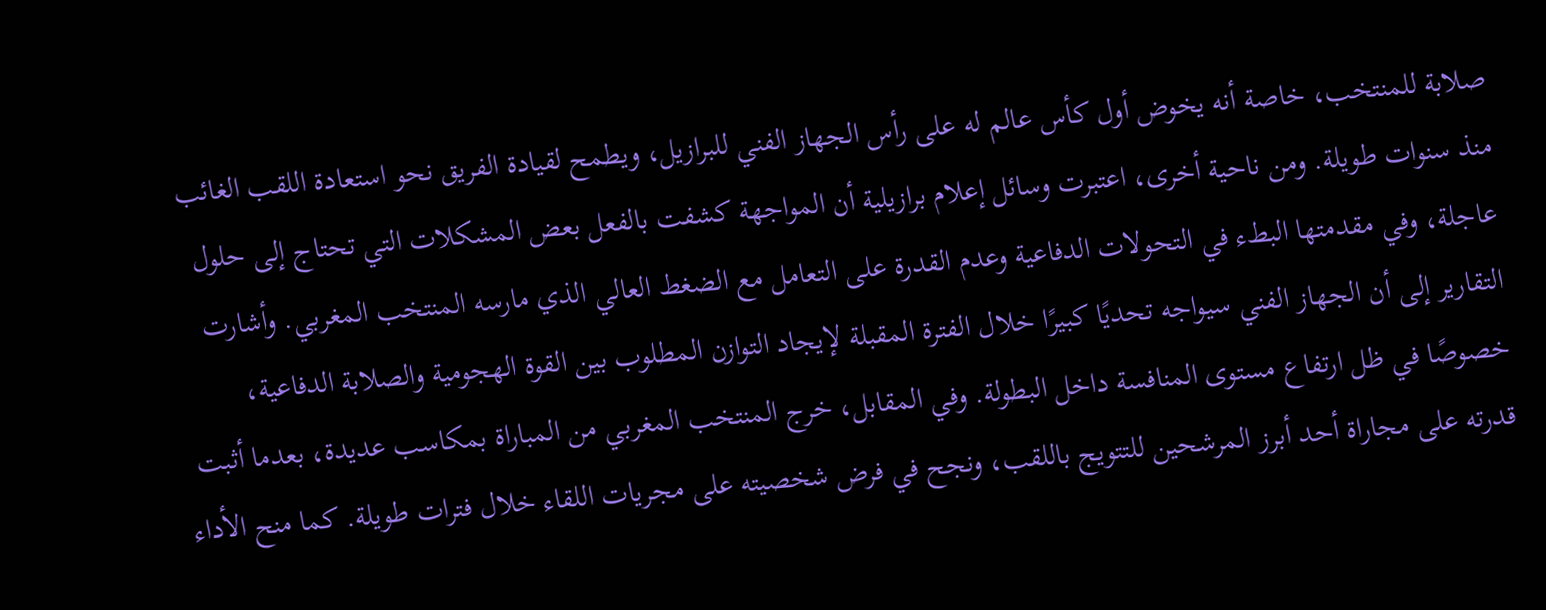صلابة للمنتخب، خاصة أنه يخوض أول كأس عالم له على رأس الجهاز الفني للبرازيل، ويطمح لقيادة الفريق نحو استعادة اللقب الغائب منذ سنوات طويلة. ومن ناحية أخرى، اعتبرت وسائل إعلام برازيلية أن المواجهة كشفت بالفعل بعض المشكلات التي تحتاج إلى حلول عاجلة، وفي مقدمتها البطء في التحولات الدفاعية وعدم القدرة على التعامل مع الضغط العالي الذي مارسه المنتخب المغربي. وأشارت التقارير إلى أن الجهاز الفني سيواجه تحديًا كبيرًا خلال الفترة المقبلة لإيجاد التوازن المطلوب بين القوة الهجومية والصلابة الدفاعية، خصوصًا في ظل ارتفاع مستوى المنافسة داخل البطولة. وفي المقابل، خرج المنتخب المغربي من المباراة بمكاسب عديدة، بعدما أثبت قدرته على مجاراة أحد أبرز المرشحين للتتويج باللقب، ونجح في فرض شخصيته على مجريات اللقاء خلال فترات طويلة. كما منح الأداء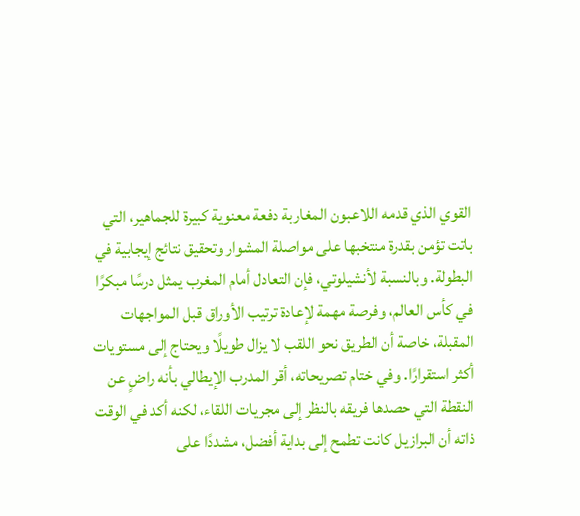القوي الذي قدمه اللاعبون المغاربة دفعة معنوية كبيرة للجماهير، التي باتت تؤمن بقدرة منتخبها على مواصلة المشوار وتحقيق نتائج إيجابية في البطولة. وبالنسبة لأنشيلوتي، فإن التعادل أمام المغرب يمثل درسًا مبكرًا في كأس العالم، وفرصة مهمة لإعادة ترتيب الأوراق قبل المواجهات المقبلة، خاصة أن الطريق نحو اللقب لا يزال طويلًا ويحتاج إلى مستويات أكثر استقرارًا. وفي ختام تصريحاته، أقر المدرب الإيطالي بأنه راضٍ عن النقطة التي حصدها فريقه بالنظر إلى مجريات اللقاء، لكنه أكد في الوقت ذاته أن البرازيل كانت تطمح إلى بداية أفضل، مشددًا على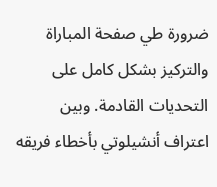ضرورة طي صفحة المباراة والتركيز بشكل كامل على التحديات القادمة. وبين اعتراف أنشيلوتي بأخطاء فريقه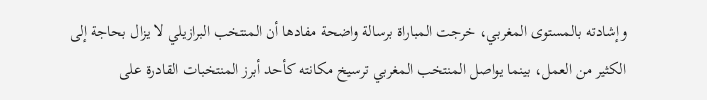وإشادته بالمستوى المغربي، خرجت المباراة برسالة واضحة مفادها أن المنتخب البرازيلي لا يزال بحاجة إلى الكثير من العمل، بينما يواصل المنتخب المغربي ترسيخ مكانته كأحد أبرز المنتخبات القادرة على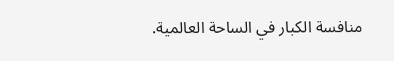منافسة الكبار في الساحة العالمية.